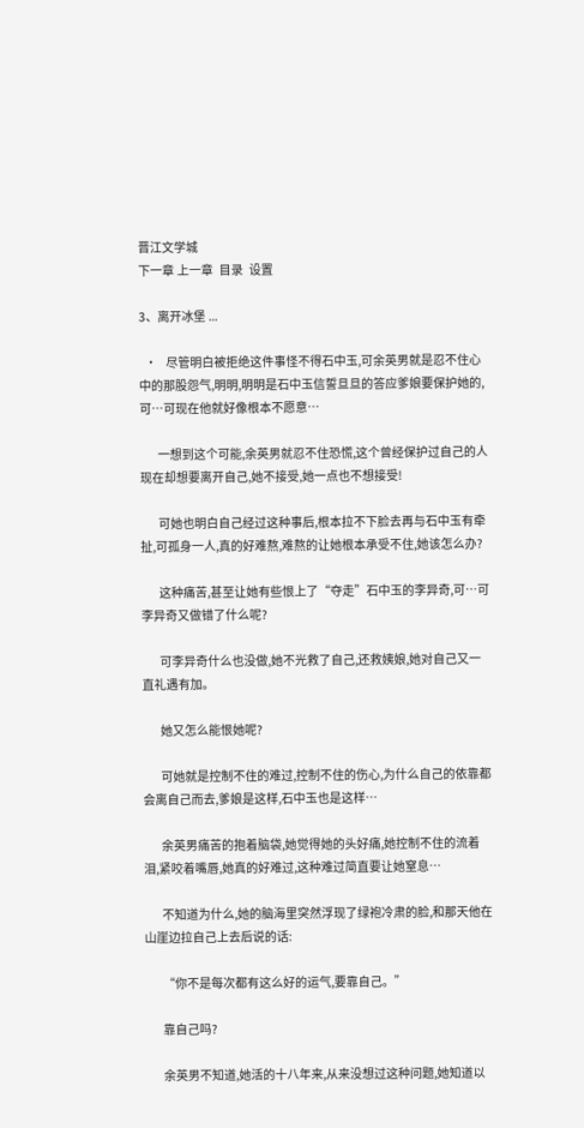晋江文学城
下一章 上一章  目录  设置

3、离开冰堡 ...

  •   尽管明白被拒绝这件事怪不得石中玉,可余英男就是忍不住心中的那股怨气,明明,明明是石中玉信誓旦旦的答应爹娘要保护她的,可…可现在他就好像根本不愿意…

      一想到这个可能,余英男就忍不住恐慌,这个曾经保护过自己的人现在却想要离开自己,她不接受,她一点也不想接受!

      可她也明白自己经过这种事后,根本拉不下脸去再与石中玉有牵扯,可孤身一人,真的好难熬,难熬的让她根本承受不住,她该怎么办?

      这种痛苦,甚至让她有些恨上了“夺走”石中玉的李异奇,可…可李异奇又做错了什么呢?

      可李异奇什么也没做,她不光救了自己,还救姨娘,她对自己又一直礼遇有加。

      她又怎么能恨她呢?

      可她就是控制不住的难过,控制不住的伤心,为什么自己的依靠都会离自己而去,爹娘是这样,石中玉也是这样…

      余英男痛苦的抱着脑袋,她觉得她的头好痛,她控制不住的流着泪,紧咬着嘴唇,她真的好难过,这种难过简直要让她窒息…

      不知道为什么,她的脑海里突然浮现了绿袍冷肃的脸,和那天他在山崖边拉自己上去后说的话:

      “你不是每次都有这么好的运气,要靠自己。”

      靠自己吗?

      余英男不知道,她活的十八年来,从来没想过这种问题,她知道以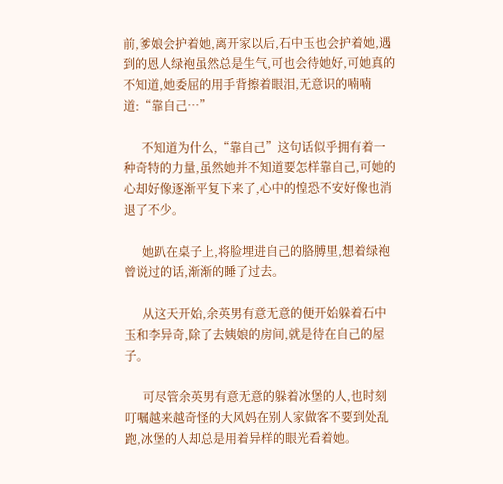前,爹娘会护着她,离开家以后,石中玉也会护着她,遇到的恩人绿袍虽然总是生气,可也会待她好,可她真的不知道,她委屈的用手背擦着眼泪,无意识的喃喃道:“靠自己…”

      不知道为什么,“靠自己”这句话似乎拥有着一种奇特的力量,虽然她并不知道要怎样靠自己,可她的心却好像逐渐平复下来了,心中的惶恐不安好像也消退了不少。

      她趴在桌子上,将脸埋进自己的胳膊里,想着绿袍曾说过的话,渐渐的睡了过去。

      从这天开始,余英男有意无意的便开始躲着石中玉和李异奇,除了去姨娘的房间,就是待在自己的屋子。

      可尽管余英男有意无意的躲着冰堡的人,也时刻叮嘱越来越奇怪的大风妈在别人家做客不要到处乱跑,冰堡的人却总是用着异样的眼光看着她。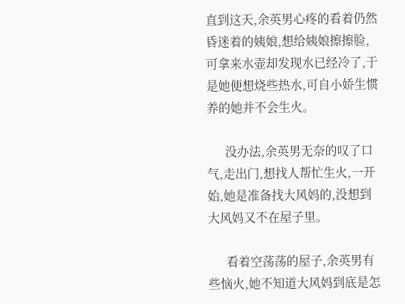直到这天,余英男心疼的看着仍然昏迷着的姨娘,想给姨娘擦擦脸,可拿来水壶却发现水已经冷了,于是她便想烧些热水,可自小娇生惯养的她并不会生火。

      没办法,余英男无奈的叹了口气,走出门,想找人帮忙生火,一开始,她是准备找大风妈的,没想到大风妈又不在屋子里。

      看着空荡荡的屋子,余英男有些恼火,她不知道大风妈到底是怎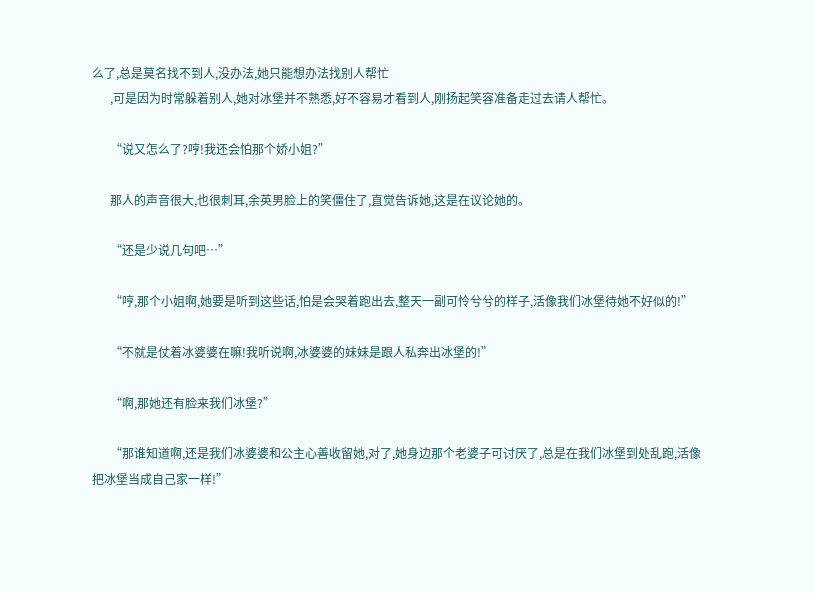么了,总是莫名找不到人,没办法,她只能想办法找别人帮忙
      ,可是因为时常躲着别人,她对冰堡并不熟悉,好不容易才看到人,刚扬起笑容准备走过去请人帮忙。

      “说又怎么了?哼!我还会怕那个娇小姐?”

      那人的声音很大,也很刺耳,余英男脸上的笑僵住了,直觉告诉她,这是在议论她的。

      “还是少说几句吧…”

      “哼,那个小姐啊,她要是听到这些话,怕是会哭着跑出去,整天一副可怜兮兮的样子,活像我们冰堡待她不好似的!”

      “不就是仗着冰婆婆在嘛!我听说啊,冰婆婆的妹妹是跟人私奔出冰堡的!”

      “啊,那她还有脸来我们冰堡?”

      “那谁知道啊,还是我们冰婆婆和公主心善收留她,对了,她身边那个老婆子可讨厌了,总是在我们冰堡到处乱跑,活像把冰堡当成自己家一样!”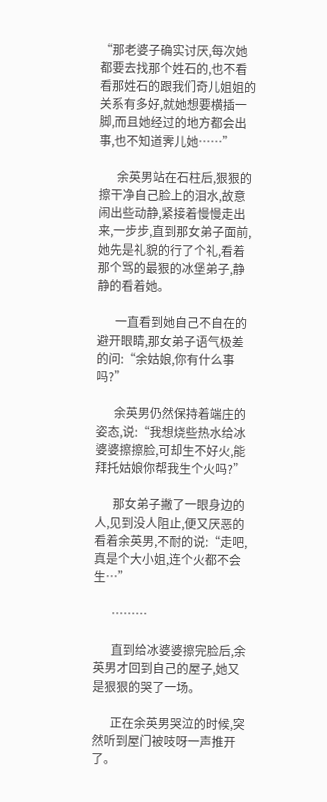“那老婆子确实讨厌,每次她都要去找那个姓石的,也不看看那姓石的跟我们奇儿姐姐的关系有多好,就她想要横插一脚,而且她经过的地方都会出事,也不知道霁儿她……”

      余英男站在石柱后,狠狠的擦干净自己脸上的泪水,故意闹出些动静,紧接着慢慢走出来,一步步,直到那女弟子面前,她先是礼貌的行了个礼,看着那个骂的最狠的冰堡弟子,静静的看着她。

      一直看到她自己不自在的避开眼睛,那女弟子语气极差的问:“余姑娘,你有什么事吗?”

      余英男仍然保持着端庄的姿态,说:“我想烧些热水给冰婆婆擦擦脸,可却生不好火,能拜托姑娘你帮我生个火吗?”

      那女弟子撇了一眼身边的人,见到没人阻止,便又厌恶的看着余英男,不耐的说:“走吧,真是个大小姐,连个火都不会生…”

      ………

      直到给冰婆婆擦完脸后,余英男才回到自己的屋子,她又是狠狠的哭了一场。

      正在余英男哭泣的时候,突然听到屋门被吱呀一声推开了。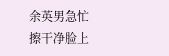余英男急忙擦干净脸上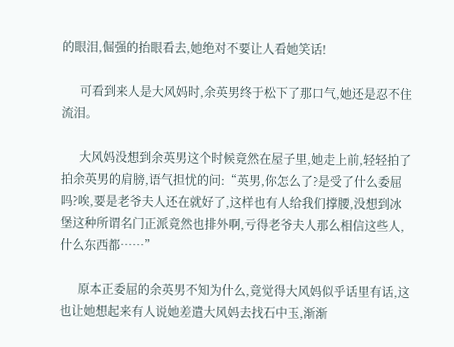的眼泪,倔强的抬眼看去,她绝对不要让人看她笑话!

      可看到来人是大风妈时,余英男终于松下了那口气,她还是忍不住流泪。

      大风妈没想到余英男这个时候竟然在屋子里,她走上前,轻轻拍了拍余英男的肩膀,语气担忧的问:“英男,你怎么了?是受了什么委屈吗?唉,要是老爷夫人还在就好了,这样也有人给我们撑腰,没想到冰堡这种所谓名门正派竟然也排外啊,亏得老爷夫人那么相信这些人,什么东西都……”

      原本正委屈的余英男不知为什么,竟觉得大风妈似乎话里有话,这也让她想起来有人说她差遣大风妈去找石中玉,渐渐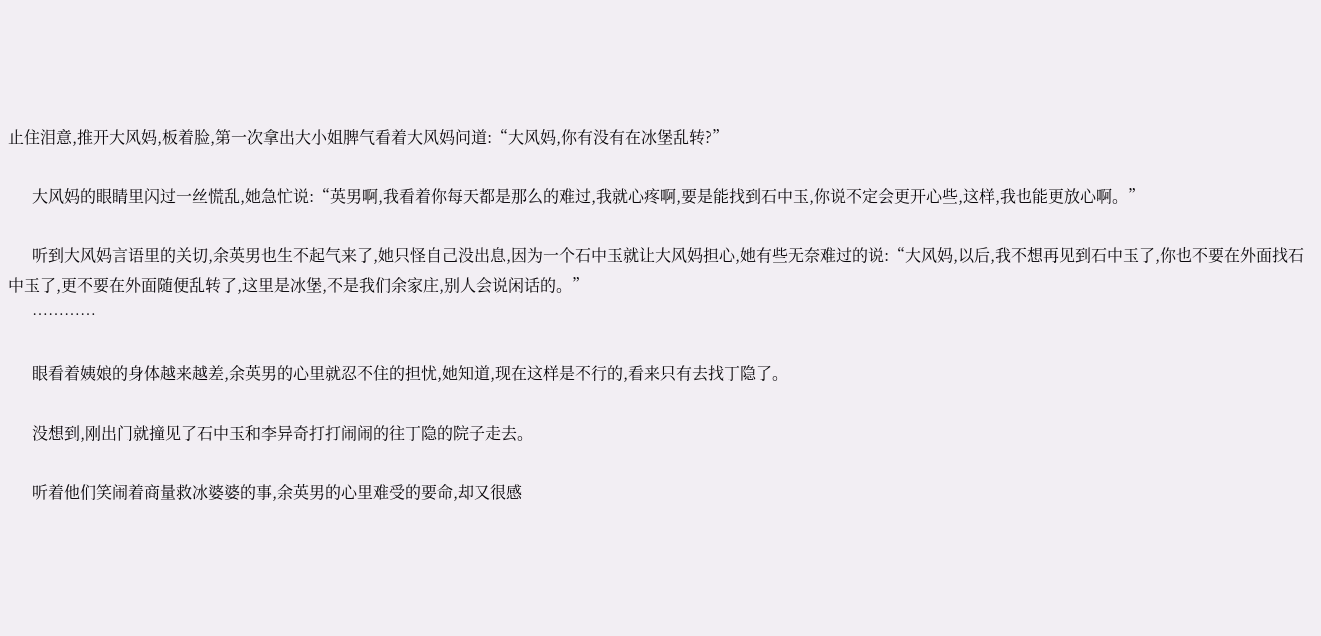止住泪意,推开大风妈,板着脸,第一次拿出大小姐脾气看着大风妈问道:“大风妈,你有没有在冰堡乱转?”

      大风妈的眼睛里闪过一丝慌乱,她急忙说:“英男啊,我看着你每天都是那么的难过,我就心疼啊,要是能找到石中玉,你说不定会更开心些,这样,我也能更放心啊。”

      听到大风妈言语里的关切,余英男也生不起气来了,她只怪自己没出息,因为一个石中玉就让大风妈担心,她有些无奈难过的说:“大风妈,以后,我不想再见到石中玉了,你也不要在外面找石中玉了,更不要在外面随便乱转了,这里是冰堡,不是我们余家庄,别人会说闲话的。”
      …………

      眼看着姨娘的身体越来越差,余英男的心里就忍不住的担忧,她知道,现在这样是不行的,看来只有去找丁隐了。

      没想到,刚出门就撞见了石中玉和李异奇打打闹闹的往丁隐的院子走去。

      听着他们笑闹着商量救冰婆婆的事,余英男的心里难受的要命,却又很感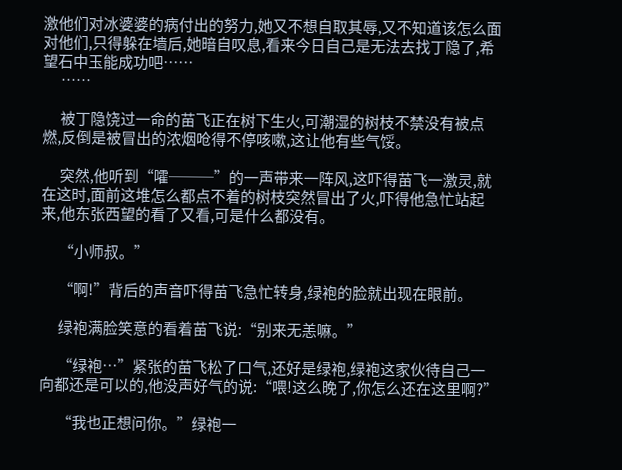激他们对冰婆婆的病付出的努力,她又不想自取其辱,又不知道该怎么面对他们,只得躲在墙后,她暗自叹息,看来今日自己是无法去找丁隐了,希望石中玉能成功吧……
      ……

      被丁隐饶过一命的苗飞正在树下生火,可潮湿的树枝不禁没有被点燃,反倒是被冒出的浓烟呛得不停咳嗽,这让他有些气馁。

      突然,他听到“嚯───”的一声带来一阵风,这吓得苗飞一激灵,就在这时,面前这堆怎么都点不着的树枝突然冒出了火,吓得他急忙站起来,他东张西望的看了又看,可是什么都没有。

      “小师叔。”

      “啊!”背后的声音吓得苗飞急忙转身,绿袍的脸就出现在眼前。

      绿袍满脸笑意的看着苗飞说:“别来无恙嘛。”

      “绿袍…”紧张的苗飞松了口气,还好是绿袍,绿袍这家伙待自己一向都还是可以的,他没声好气的说:“喂!这么晚了,你怎么还在这里啊?”

      “我也正想问你。”绿袍一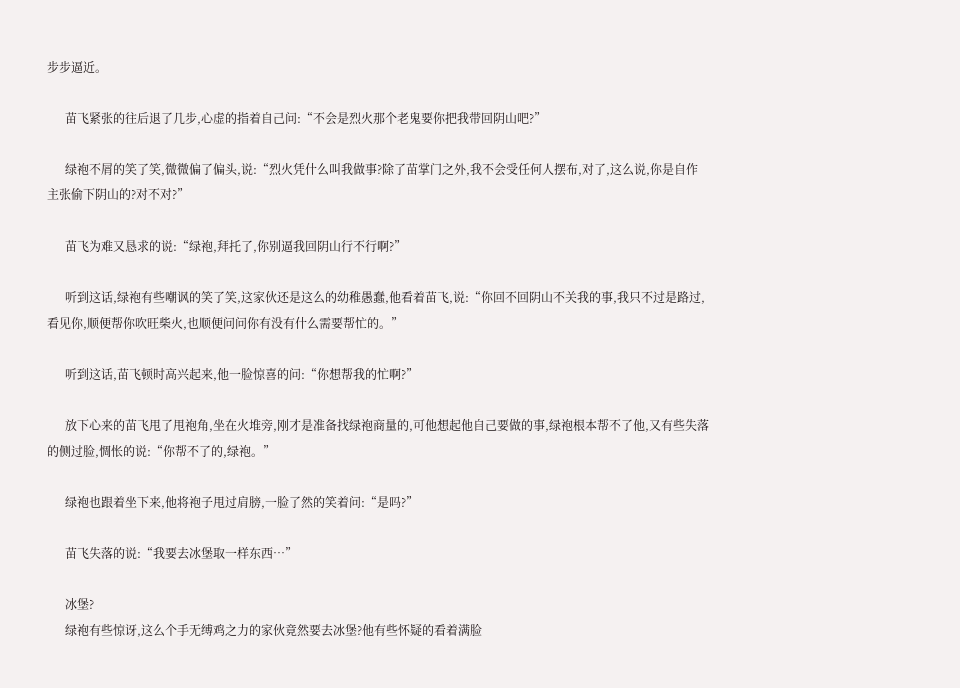步步逼近。

      苗飞紧张的往后退了几步,心虚的指着自己问:“不会是烈火那个老鬼要你把我带回阴山吧?”

      绿袍不屑的笑了笑,微微偏了偏头,说:“烈火凭什么叫我做事?除了苗掌门之外,我不会受任何人摆布,对了,这么说,你是自作主张偷下阴山的?对不对?”

      苗飞为难又恳求的说:“绿袍,拜托了,你别逼我回阴山行不行啊?”

      听到这话,绿袍有些嘲讽的笑了笑,这家伙还是这么的幼稚愚蠢,他看着苗飞,说:“你回不回阴山不关我的事,我只不过是路过,看见你,顺便帮你吹旺柴火,也顺便问问你有没有什么需要帮忙的。”

      听到这话,苗飞顿时高兴起来,他一脸惊喜的问:“你想帮我的忙啊?”

      放下心来的苗飞甩了甩袍角,坐在火堆旁,刚才是准备找绿袍商量的,可他想起他自己要做的事,绿袍根本帮不了他,又有些失落的侧过脸,惆怅的说:“你帮不了的,绿袍。”

      绿袍也跟着坐下来,他将袍子甩过肩膀,一脸了然的笑着问:“是吗?”

      苗飞失落的说:“我要去冰堡取一样东西…”

      冰堡?
      绿袍有些惊讶,这么个手无缚鸡之力的家伙竟然要去冰堡?他有些怀疑的看着满脸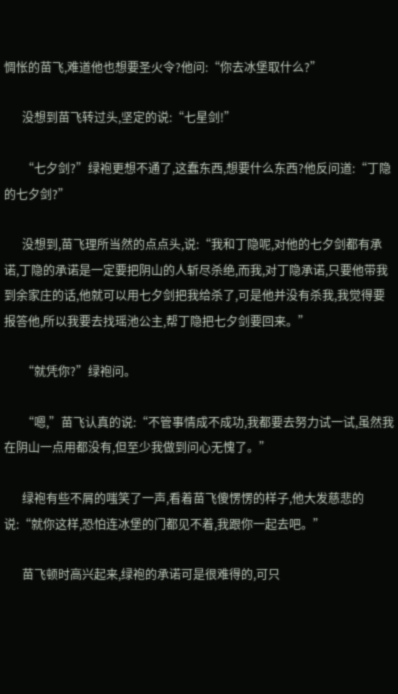惆怅的苗飞,难道他也想要圣火令?他问:“你去冰堡取什么?”

      没想到苗飞转过头,坚定的说:“七星剑!”

      “七夕剑?”绿袍更想不通了,这蠢东西,想要什么东西?他反问道:“丁隐的七夕剑?”

      没想到,苗飞理所当然的点点头,说:“我和丁隐呢,对他的七夕剑都有承诺,丁隐的承诺是一定要把阴山的人斩尽杀绝,而我,对丁隐承诺,只要他带我到余家庄的话,他就可以用七夕剑把我给杀了,可是他并没有杀我,我觉得要报答他,所以我要去找瑶池公主,帮丁隐把七夕剑要回来。”

      “就凭你?”绿袍问。

      “嗯,”苗飞认真的说:“不管事情成不成功,我都要去努力试一试,虽然我在阴山一点用都没有,但至少我做到问心无愧了。”

      绿袍有些不屑的嗤笑了一声,看着苗飞傻愣愣的样子,他大发慈悲的说:“就你这样,恐怕连冰堡的门都见不着,我跟你一起去吧。”

      苗飞顿时高兴起来,绿袍的承诺可是很难得的,可只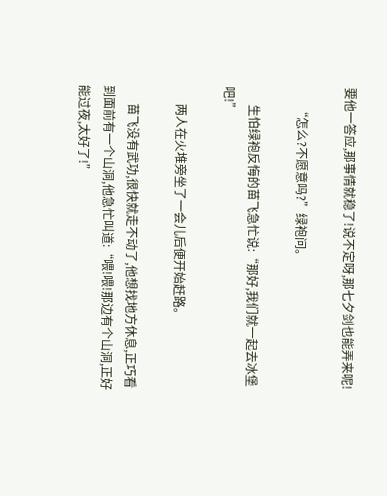要他一答应,那事情就稳了!说不定呀,那七夕剑也能弄来呢!

      “怎么?不愿意吗?”绿袍问。

      生怕绿袍反悔的苗飞急忙说:“那好,我们就一起去冰堡吧!”

      两人在火堆旁坐了一会儿后便开始赶路。

      苗飞没有武功,很快就走不动了,他想找地方休息,正巧看到面前有一个山洞,他急忙叫道:“喂!喂!那边有个山洞,正好能过夜,太好了!”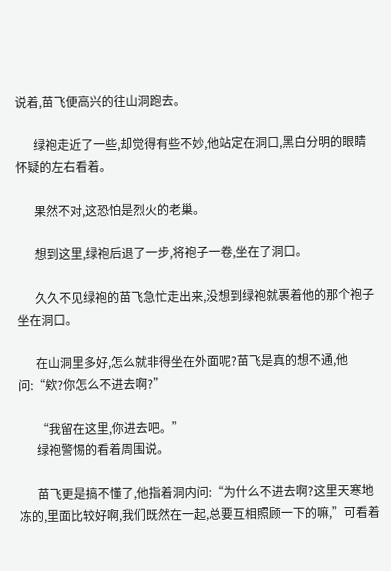说着,苗飞便高兴的往山洞跑去。

      绿袍走近了一些,却觉得有些不妙,他站定在洞口,黑白分明的眼睛怀疑的左右看着。

      果然不对,这恐怕是烈火的老巢。

      想到这里,绿袍后退了一步,将袍子一卷,坐在了洞口。

      久久不见绿袍的苗飞急忙走出来,没想到绿袍就裹着他的那个袍子坐在洞口。

      在山洞里多好,怎么就非得坐在外面呢?苗飞是真的想不通,他问:“欸?你怎么不进去啊?”

      “我留在这里,你进去吧。”
      绿袍警惕的看着周围说。

      苗飞更是搞不懂了,他指着洞内问:“为什么不进去啊?这里天寒地冻的,里面比较好啊,我们既然在一起,总要互相照顾一下的嘛,”可看着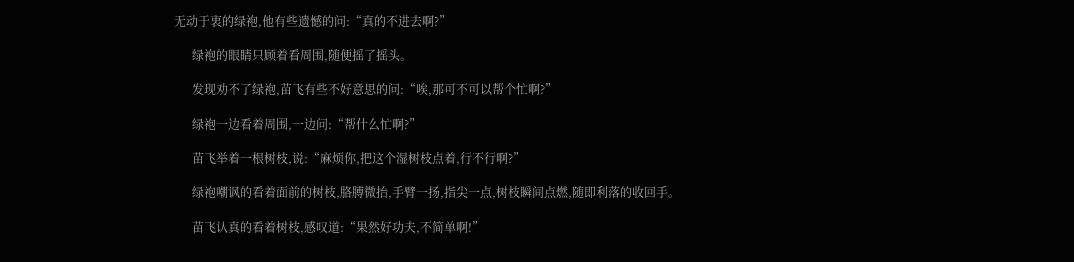无动于衷的绿袍,他有些遗憾的问:“真的不进去啊?”

      绿袍的眼睛只顾着看周围,随便摇了摇头。

      发现劝不了绿袍,苗飞有些不好意思的问:“唉,那可不可以帮个忙啊?”

      绿袍一边看着周围,一边问:“帮什么忙啊?”

      苗飞举着一根树枝,说:“麻烦你,把这个湿树枝点着,行不行啊?”

      绿袍嘲讽的看着面前的树枝,胳膊微抬,手臂一扬,指尖一点,树枝瞬间点燃,随即利落的收回手。

      苗飞认真的看着树枝,感叹道:“果然好功夫,不简单啊!”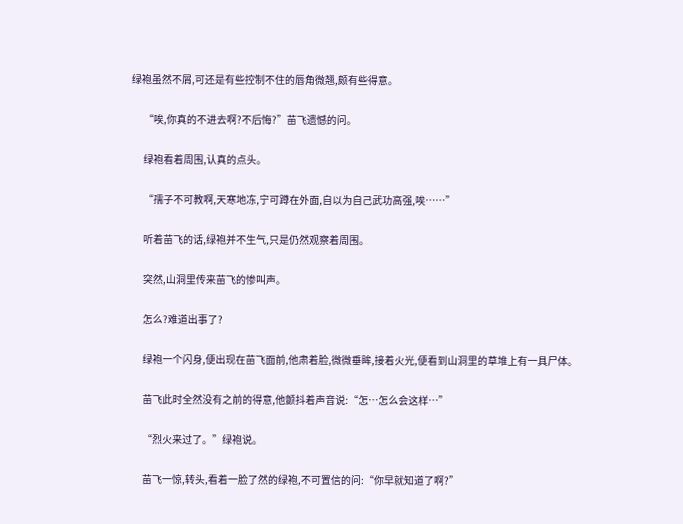绿袍虽然不屑,可还是有些控制不住的唇角微翘,颇有些得意。

      “唉,你真的不进去啊?不后悔?”苗飞遗憾的问。

      绿袍看着周围,认真的点头。

      “孺子不可教啊,天寒地冻,宁可蹲在外面,自以为自己武功高强,唉……”

      听着苗飞的话,绿袍并不生气,只是仍然观察着周围。

      突然,山洞里传来苗飞的惨叫声。

      怎么?难道出事了?

      绿袍一个闪身,便出现在苗飞面前,他肃着脸,微微垂眸,接着火光,便看到山洞里的草堆上有一具尸体。

      苗飞此时全然没有之前的得意,他颤抖着声音说:“怎…怎么会这样…”

      “烈火来过了。”绿袍说。

      苗飞一惊,转头,看着一脸了然的绿袍,不可置信的问:“你早就知道了啊?”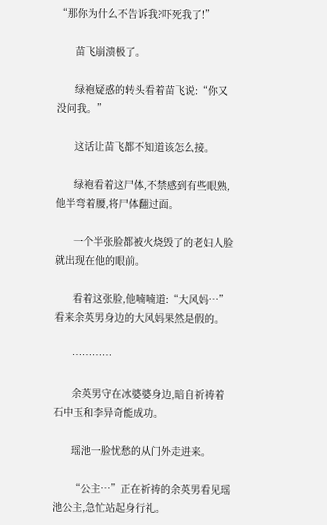“那你为什么不告诉我?吓死我了!”

      苗飞崩溃极了。

      绿袍疑惑的转头看着苗飞说:“你又没问我。”

      这话让苗飞都不知道该怎么接。

      绿袍看着这尸体,不禁感到有些眼熟,他半弯着腰,将尸体翻过面。

      一个半张脸都被火烧毁了的老妇人脸就出现在他的眼前。

      看着这张脸,他喃喃道:“大风妈…”看来余英男身边的大风妈果然是假的。

      …………

      余英男守在冰婆婆身边,暗自祈祷着石中玉和李异奇能成功。

      瑶池一脸忧愁的从门外走进来。

      “公主…”正在祈祷的余英男看见瑶池公主,急忙站起身行礼。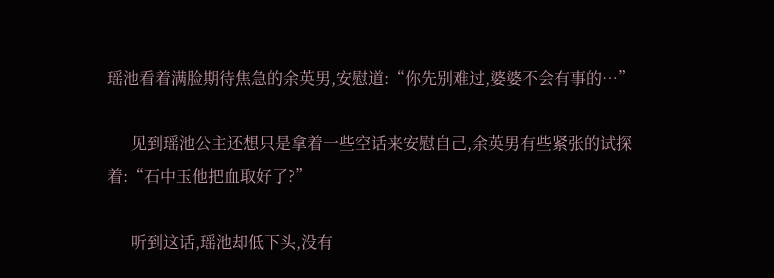瑶池看着满脸期待焦急的余英男,安慰道:“你先别难过,婆婆不会有事的…”

      见到瑶池公主还想只是拿着一些空话来安慰自己,余英男有些紧张的试探着:“石中玉他把血取好了?”

      听到这话,瑶池却低下头,没有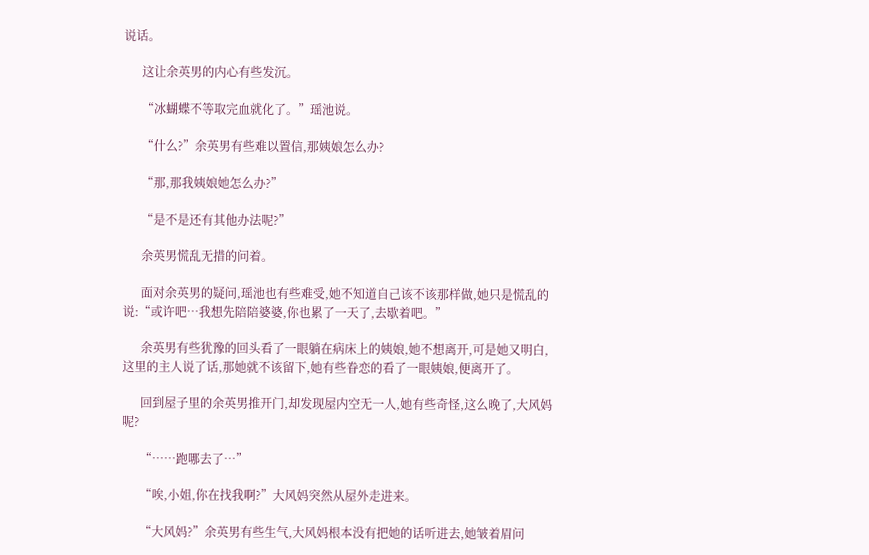说话。

      这让余英男的内心有些发沉。

      “冰蝴蝶不等取完血就化了。”瑶池说。

      “什么?”余英男有些难以置信,那姨娘怎么办?

      “那,那我姨娘她怎么办?”

      “是不是还有其他办法呢?”

      余英男慌乱无措的问着。

      面对余英男的疑问,瑶池也有些难受,她不知道自己该不该那样做,她只是慌乱的说:“或许吧…我想先陪陪婆婆,你也累了一天了,去歇着吧。”

      余英男有些犹豫的回头看了一眼躺在病床上的姨娘,她不想离开,可是她又明白,这里的主人说了话,那她就不该留下,她有些眷恋的看了一眼姨娘,便离开了。

      回到屋子里的余英男推开门,却发现屋内空无一人,她有些奇怪,这么晚了,大风妈呢?

      “……跑哪去了…”

      “唉,小姐,你在找我啊?”大风妈突然从屋外走进来。

      “大风妈?”余英男有些生气,大风妈根本没有把她的话听进去,她皱着眉问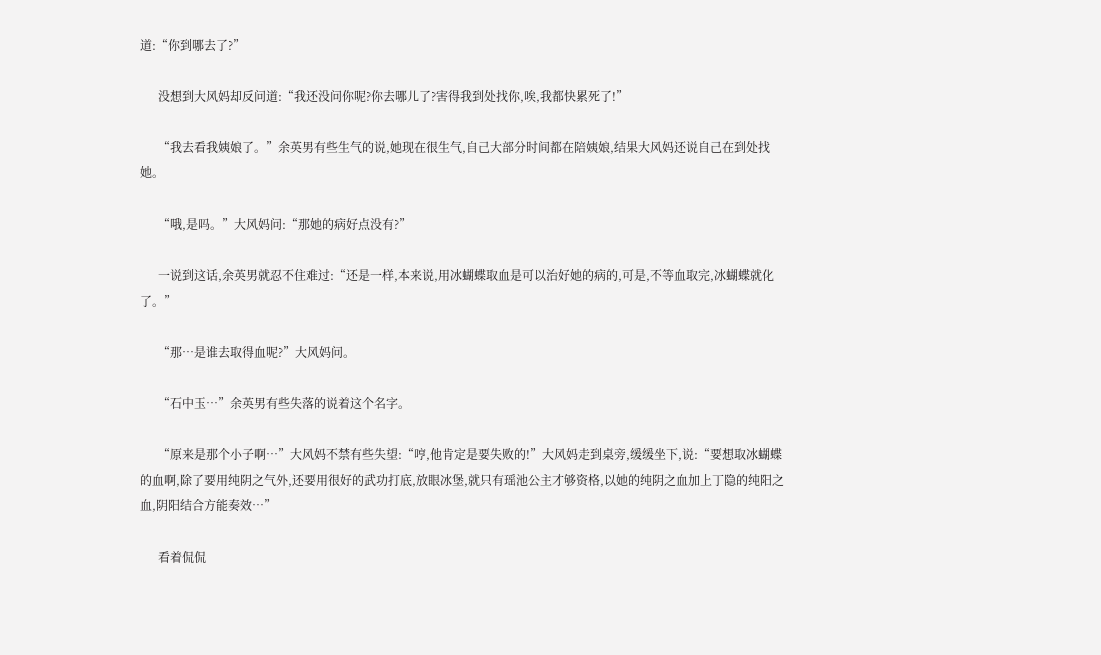道:“你到哪去了?”

      没想到大风妈却反问道:“我还没问你呢?你去哪儿了?害得我到处找你,唉,我都快累死了!”

      “我去看我姨娘了。”余英男有些生气的说,她现在很生气,自己大部分时间都在陪姨娘,结果大风妈还说自己在到处找她。

      “哦,是吗。”大风妈问:“那她的病好点没有?”

      一说到这话,余英男就忍不住难过:“还是一样,本来说,用冰蝴蝶取血是可以治好她的病的,可是,不等血取完,冰蝴蝶就化了。”

      “那…是谁去取得血呢?”大风妈问。

      “石中玉…”余英男有些失落的说着这个名字。

      “原来是那个小子啊…”大风妈不禁有些失望:“哼,他肯定是要失败的!”大风妈走到桌旁,缓缓坐下,说:“要想取冰蝴蝶的血啊,除了要用纯阴之气外,还要用很好的武功打底,放眼冰堡,就只有瑶池公主才够资格,以她的纯阴之血加上丁隐的纯阳之血,阴阳结合方能奏效…”

      看着侃侃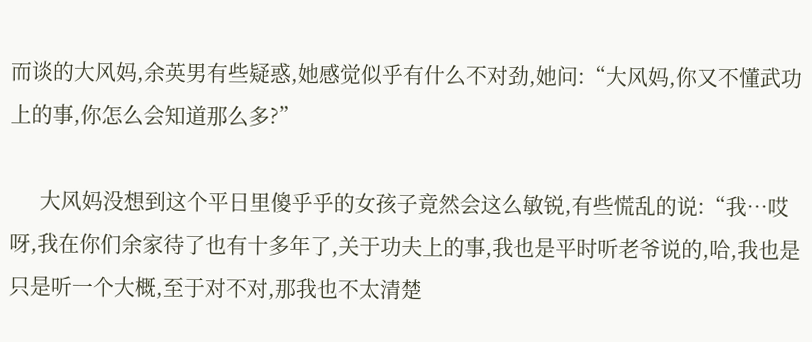而谈的大风妈,余英男有些疑惑,她感觉似乎有什么不对劲,她问:“大风妈,你又不懂武功上的事,你怎么会知道那么多?”

      大风妈没想到这个平日里傻乎乎的女孩子竟然会这么敏锐,有些慌乱的说:“我…哎呀,我在你们余家待了也有十多年了,关于功夫上的事,我也是平时听老爷说的,哈,我也是只是听一个大概,至于对不对,那我也不太清楚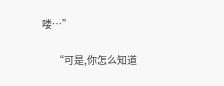喽…”

      “可是,你怎么知道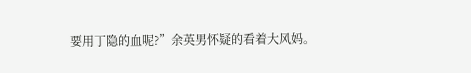要用丁隐的血呢?”余英男怀疑的看着大风妈。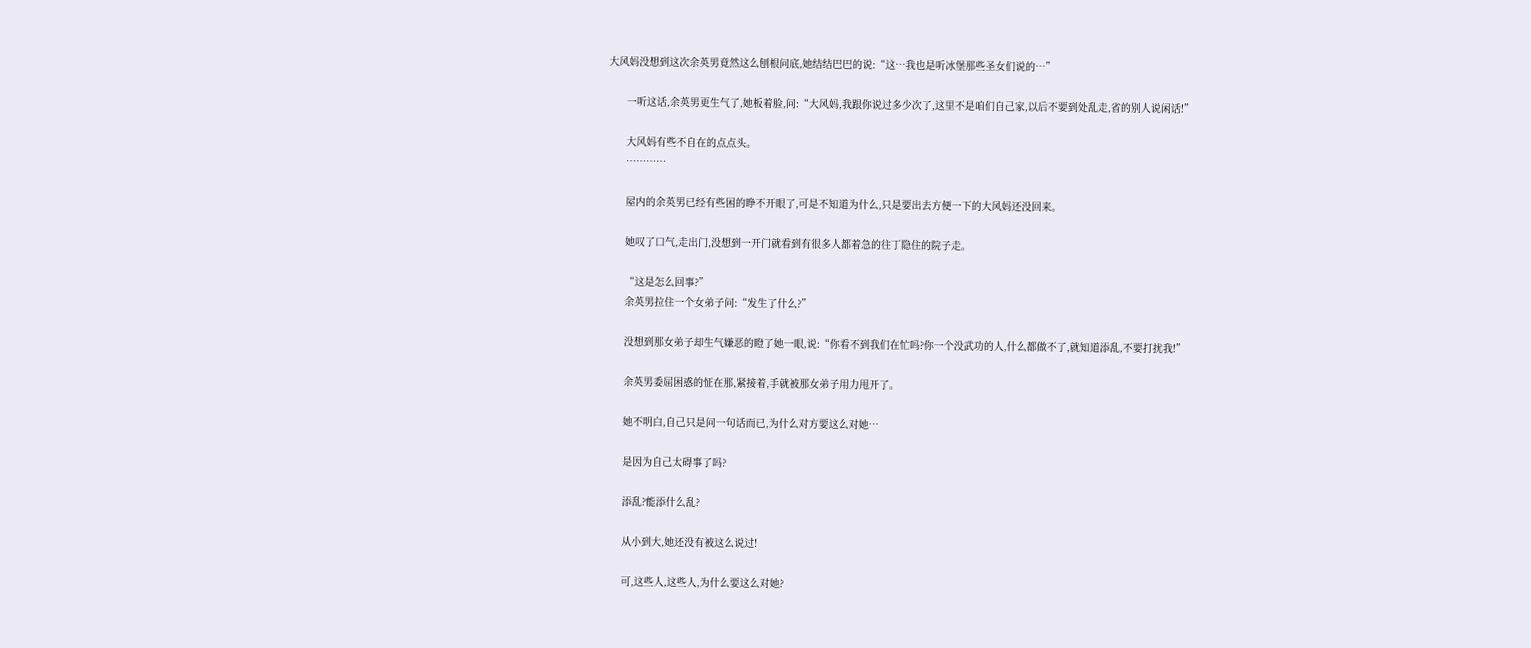大风妈没想到这次余英男竟然这么刨根问底,她结结巴巴的说:“这…我也是听冰堡那些圣女们说的…”

      一听这话,余英男更生气了,她板着脸,问:“大风妈,我跟你说过多少次了,这里不是咱们自己家,以后不要到处乱走,省的别人说闲话!”

      大风妈有些不自在的点点头。
      …………

      屋内的余英男已经有些困的睁不开眼了,可是不知道为什么,只是要出去方便一下的大风妈还没回来。

      她叹了口气,走出门,没想到一开门就看到有很多人都着急的往丁隐住的院子走。

      “这是怎么回事?”
      余英男拉住一个女弟子问:“发生了什么?”

      没想到那女弟子却生气嫌恶的瞪了她一眼,说:“你看不到我们在忙吗?你一个没武功的人,什么都做不了,就知道添乱,不要打扰我!”

      余英男委屈困惑的怔在那,紧接着,手就被那女弟子用力甩开了。

      她不明白,自己只是问一句话而已,为什么对方要这么对她…

      是因为自己太碍事了吗?

      添乱?能添什么乱?

      从小到大,她还没有被这么说过!

      可,这些人,这些人,为什么要这么对她?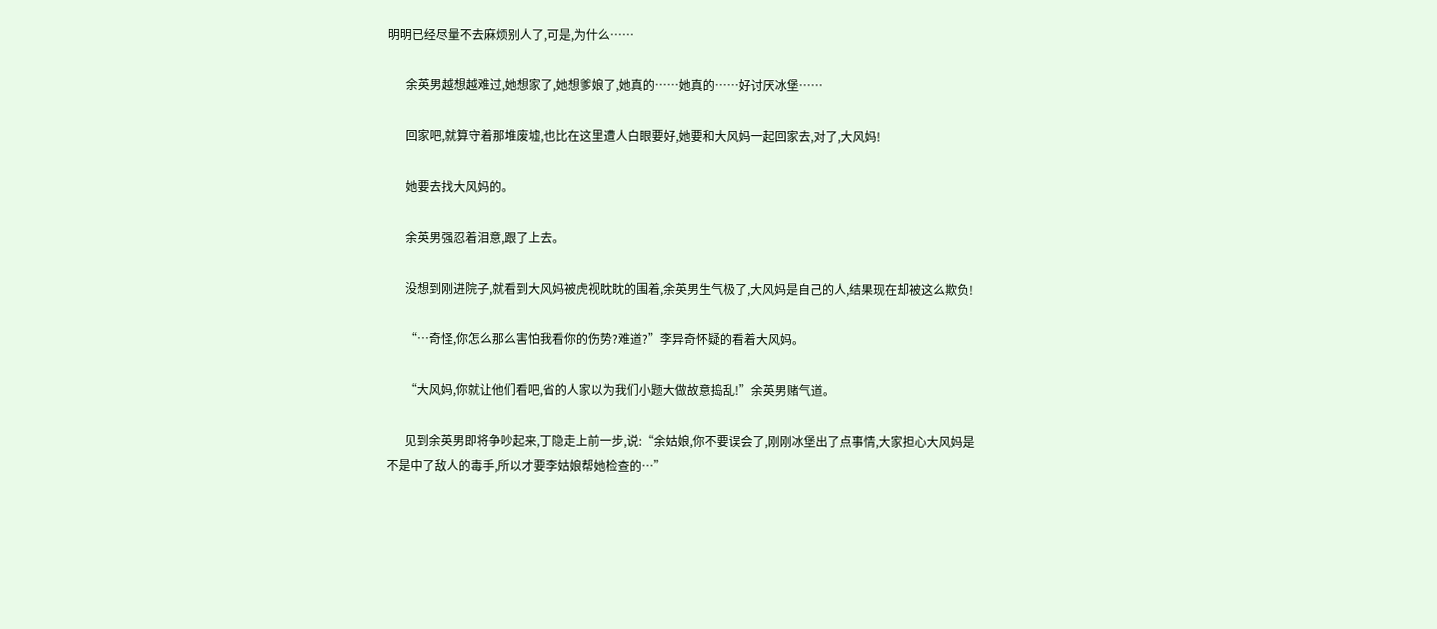明明已经尽量不去麻烦别人了,可是,为什么……

      余英男越想越难过,她想家了,她想爹娘了,她真的……她真的……好讨厌冰堡……

      回家吧,就算守着那堆废墟,也比在这里遭人白眼要好,她要和大风妈一起回家去,对了,大风妈!

      她要去找大风妈的。

      余英男强忍着泪意,跟了上去。

      没想到刚进院子,就看到大风妈被虎视眈眈的围着,余英男生气极了,大风妈是自己的人,结果现在却被这么欺负!

      “…奇怪,你怎么那么害怕我看你的伤势?难道?”李异奇怀疑的看着大风妈。

      “大风妈,你就让他们看吧,省的人家以为我们小题大做故意捣乱!”余英男赌气道。

      见到余英男即将争吵起来,丁隐走上前一步,说:“余姑娘,你不要误会了,刚刚冰堡出了点事情,大家担心大风妈是不是中了敌人的毒手,所以才要李姑娘帮她检查的…”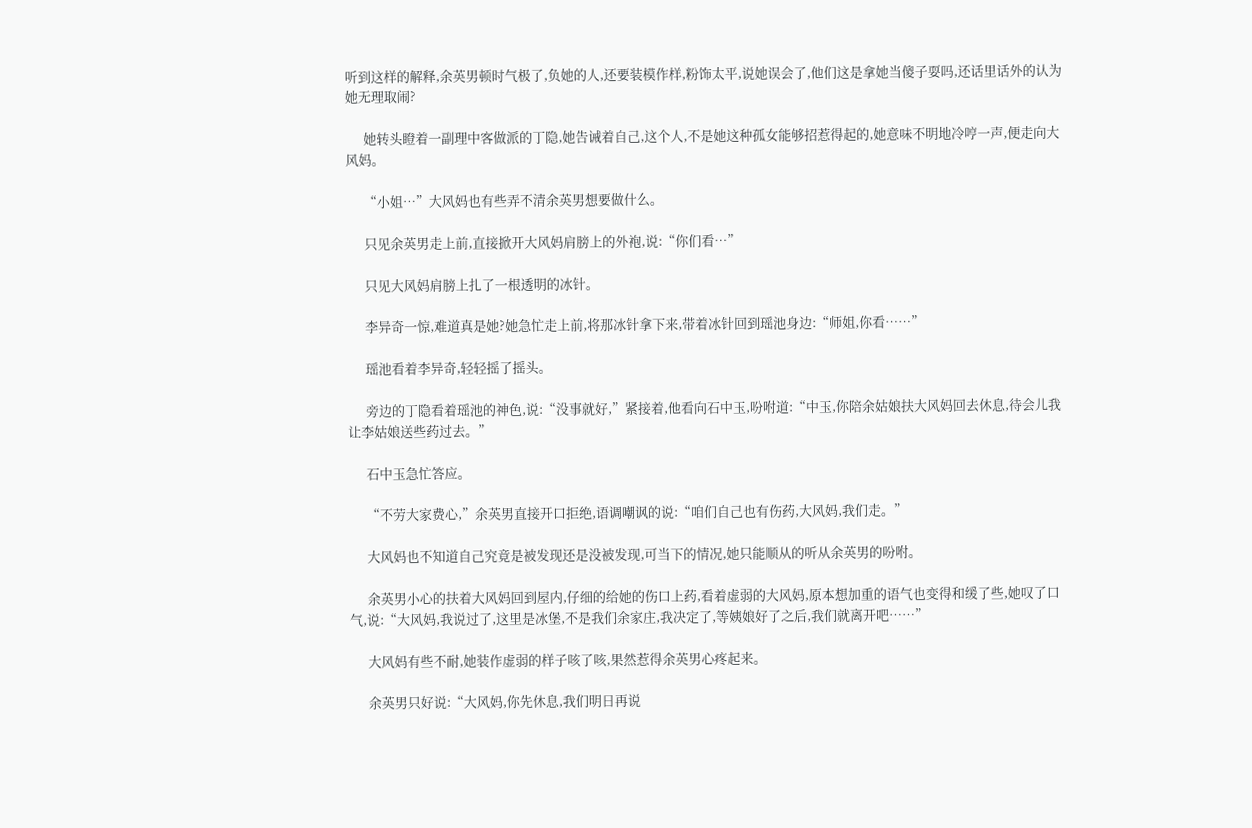听到这样的解释,余英男顿时气极了,负她的人,还要装模作样,粉饰太平,说她误会了,他们这是拿她当傻子耍吗,还话里话外的认为她无理取闹?

      她转头瞪着一副理中客做派的丁隐,她告诫着自己,这个人,不是她这种孤女能够招惹得起的,她意味不明地冷哼一声,便走向大风妈。

      “小姐…”大风妈也有些弄不清余英男想要做什么。

      只见余英男走上前,直接掀开大风妈肩膀上的外袍,说:“你们看…”

      只见大风妈肩膀上扎了一根透明的冰针。

      李异奇一惊,难道真是她?她急忙走上前,将那冰针拿下来,带着冰针回到瑶池身边:“师姐,你看……”

      瑶池看着李异奇,轻轻摇了摇头。

      旁边的丁隐看着瑶池的神色,说:“没事就好,”紧接着,他看向石中玉,吩咐道:“中玉,你陪余姑娘扶大风妈回去休息,待会儿我让李姑娘送些药过去。”

      石中玉急忙答应。

      “不劳大家费心,”余英男直接开口拒绝,语调嘲讽的说:“咱们自己也有伤药,大风妈,我们走。”

      大风妈也不知道自己究竟是被发现还是没被发现,可当下的情况,她只能顺从的听从余英男的吩咐。

      余英男小心的扶着大风妈回到屋内,仔细的给她的伤口上药,看着虚弱的大风妈,原本想加重的语气也变得和缓了些,她叹了口气,说:“大风妈,我说过了,这里是冰堡,不是我们余家庄,我决定了,等姨娘好了之后,我们就离开吧……”

      大风妈有些不耐,她装作虚弱的样子咳了咳,果然惹得余英男心疼起来。

      余英男只好说:“大风妈,你先休息,我们明日再说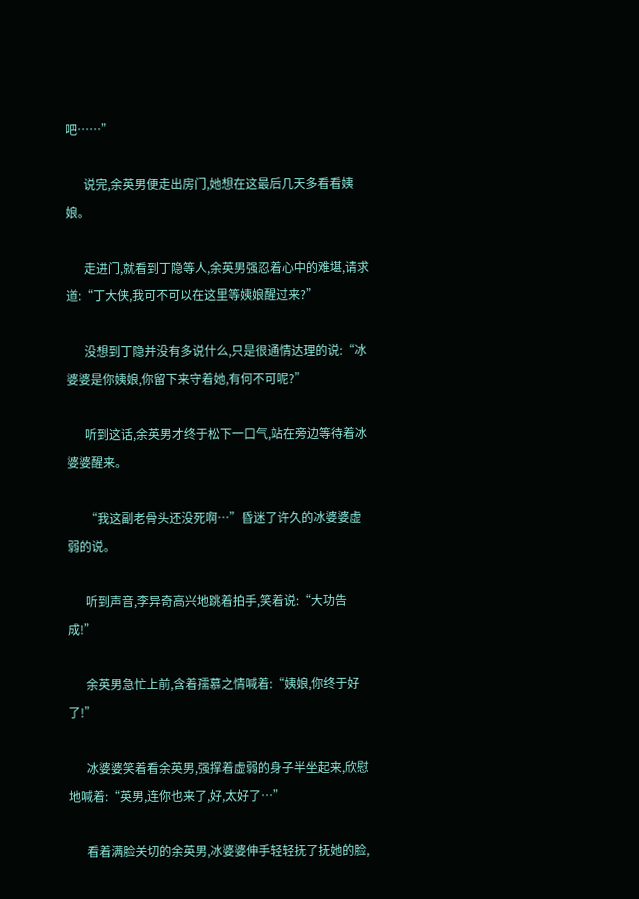吧……”

      说完,余英男便走出房门,她想在这最后几天多看看姨娘。

      走进门,就看到丁隐等人,余英男强忍着心中的难堪,请求道:“丁大侠,我可不可以在这里等姨娘醒过来?”

      没想到丁隐并没有多说什么,只是很通情达理的说:“冰婆婆是你姨娘,你留下来守着她,有何不可呢?”

      听到这话,余英男才终于松下一口气,站在旁边等待着冰婆婆醒来。

      “我这副老骨头还没死啊…”昏迷了许久的冰婆婆虚弱的说。

      听到声音,李异奇高兴地跳着拍手,笑着说:“大功告成!”

      余英男急忙上前,含着孺慕之情喊着:“姨娘,你终于好了!”

      冰婆婆笑着看余英男,强撑着虚弱的身子半坐起来,欣慰地喊着:“英男,连你也来了,好,太好了…”

      看着满脸关切的余英男,冰婆婆伸手轻轻抚了抚她的脸,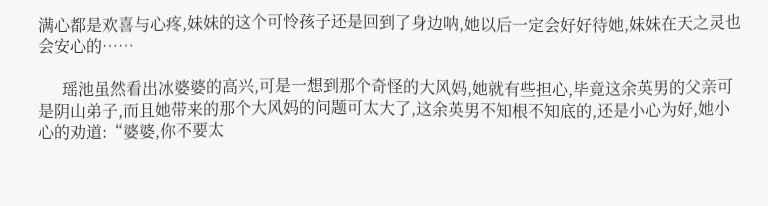满心都是欢喜与心疼,妹妹的这个可怜孩子还是回到了身边呐,她以后一定会好好待她,妹妹在天之灵也会安心的……

      瑶池虽然看出冰婆婆的高兴,可是一想到那个奇怪的大风妈,她就有些担心,毕竟这余英男的父亲可是阴山弟子,而且她带来的那个大风妈的问题可太大了,这余英男不知根不知底的,还是小心为好,她小心的劝道:“婆婆,你不要太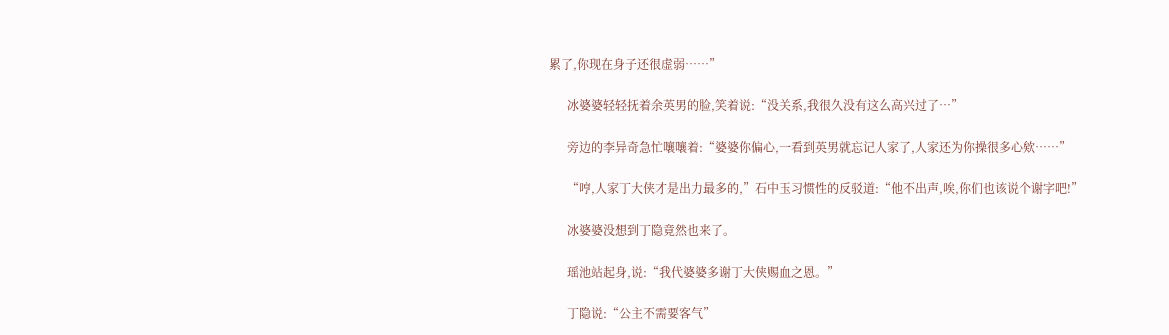累了,你现在身子还很虚弱……”

      冰婆婆轻轻抚着余英男的脸,笑着说:“没关系,我很久没有这么高兴过了…”

      旁边的李异奇急忙嚷嚷着:“婆婆你偏心,一看到英男就忘记人家了,人家还为你操很多心欸……”

      “哼,人家丁大侠才是出力最多的,”石中玉习惯性的反驳道:“他不出声,唉,你们也该说个谢字吧!”

      冰婆婆没想到丁隐竟然也来了。

      瑶池站起身,说:“我代婆婆多谢丁大侠赐血之恩。”

      丁隐说:“公主不需要客气”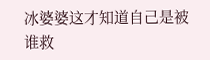冰婆婆这才知道自己是被谁救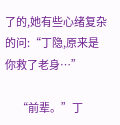了的,她有些心绪复杂的问:“丁隐,原来是你救了老身…”

      “前辈。”丁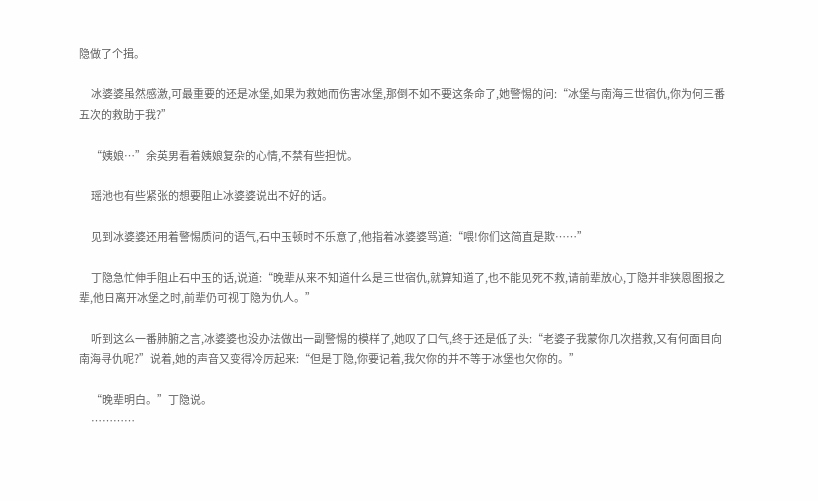隐做了个揖。

      冰婆婆虽然感激,可最重要的还是冰堡,如果为救她而伤害冰堡,那倒不如不要这条命了,她警惕的问:“冰堡与南海三世宿仇,你为何三番五次的救助于我?”

      “姨娘…”余英男看着姨娘复杂的心情,不禁有些担忧。

      瑶池也有些紧张的想要阻止冰婆婆说出不好的话。

      见到冰婆婆还用着警惕质问的语气,石中玉顿时不乐意了,他指着冰婆婆骂道:“喂!你们这简直是欺……”

      丁隐急忙伸手阻止石中玉的话,说道:“晚辈从来不知道什么是三世宿仇,就算知道了,也不能见死不救,请前辈放心,丁隐并非狭恩图报之辈,他日离开冰堡之时,前辈仍可视丁隐为仇人。”

      听到这么一番肺腑之言,冰婆婆也没办法做出一副警惕的模样了,她叹了口气,终于还是低了头:“老婆子我蒙你几次搭救,又有何面目向南海寻仇呢?”说着,她的声音又变得冷厉起来:“但是丁隐,你要记着,我欠你的并不等于冰堡也欠你的。”

      “晚辈明白。”丁隐说。
      …………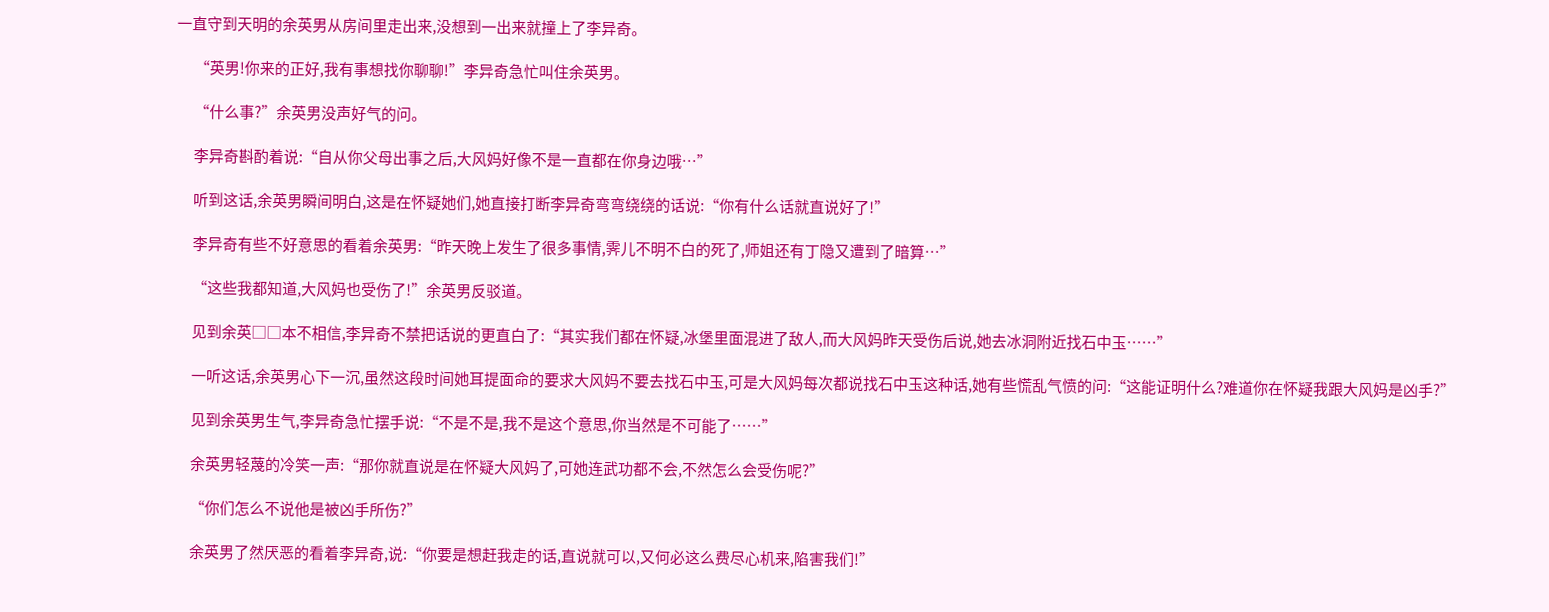一直守到天明的余英男从房间里走出来,没想到一出来就撞上了李异奇。

      “英男!你来的正好,我有事想找你聊聊!”李异奇急忙叫住余英男。

      “什么事?”余英男没声好气的问。

      李异奇斟酌着说:“自从你父母出事之后,大风妈好像不是一直都在你身边哦…”

      听到这话,余英男瞬间明白,这是在怀疑她们,她直接打断李异奇弯弯绕绕的话说:“你有什么话就直说好了!”

      李异奇有些不好意思的看着余英男:“昨天晚上发生了很多事情,霁儿不明不白的死了,师姐还有丁隐又遭到了暗算…”

      “这些我都知道,大风妈也受伤了!”余英男反驳道。

      见到余英□□本不相信,李异奇不禁把话说的更直白了:“其实我们都在怀疑,冰堡里面混进了敌人,而大风妈昨天受伤后说,她去冰洞附近找石中玉……”

      一听这话,余英男心下一沉,虽然这段时间她耳提面命的要求大风妈不要去找石中玉,可是大风妈每次都说找石中玉这种话,她有些慌乱气愤的问:“这能证明什么?难道你在怀疑我跟大风妈是凶手?”

      见到余英男生气,李异奇急忙摆手说:“不是不是,我不是这个意思,你当然是不可能了……”

      余英男轻蔑的冷笑一声:“那你就直说是在怀疑大风妈了,可她连武功都不会,不然怎么会受伤呢?”

      “你们怎么不说他是被凶手所伤?”

      余英男了然厌恶的看着李异奇,说:“你要是想赶我走的话,直说就可以,又何必这么费尽心机来,陷害我们!”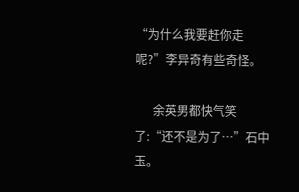“为什么我要赶你走呢?”李异奇有些奇怪。

      余英男都快气笑了:“还不是为了…”石中玉。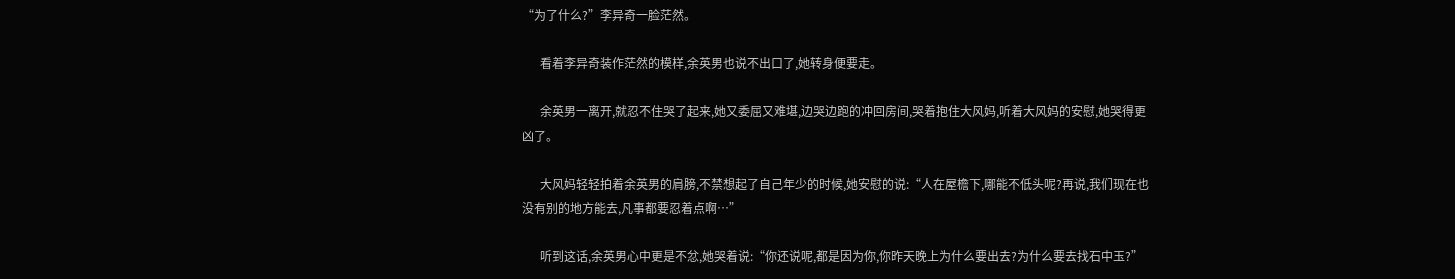“为了什么?”李异奇一脸茫然。

      看着李异奇装作茫然的模样,余英男也说不出口了,她转身便要走。

      余英男一离开,就忍不住哭了起来,她又委屈又难堪,边哭边跑的冲回房间,哭着抱住大风妈,听着大风妈的安慰,她哭得更凶了。

      大风妈轻轻拍着余英男的肩膀,不禁想起了自己年少的时候,她安慰的说:“人在屋檐下,哪能不低头呢?再说,我们现在也没有别的地方能去,凡事都要忍着点啊…”

      听到这话,余英男心中更是不忿,她哭着说:“你还说呢,都是因为你,你昨天晚上为什么要出去?为什么要去找石中玉?”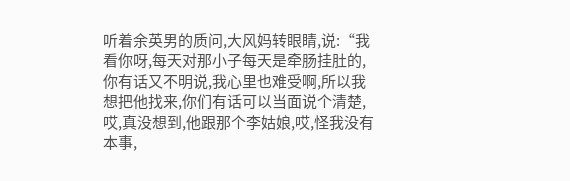听着余英男的质问,大风妈转眼睛,说:“我看你呀,每天对那小子每天是牵肠挂肚的,你有话又不明说,我心里也难受啊,所以我想把他找来,你们有话可以当面说个清楚,哎,真没想到,他跟那个李姑娘,哎,怪我没有本事,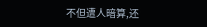不但遭人暗算,还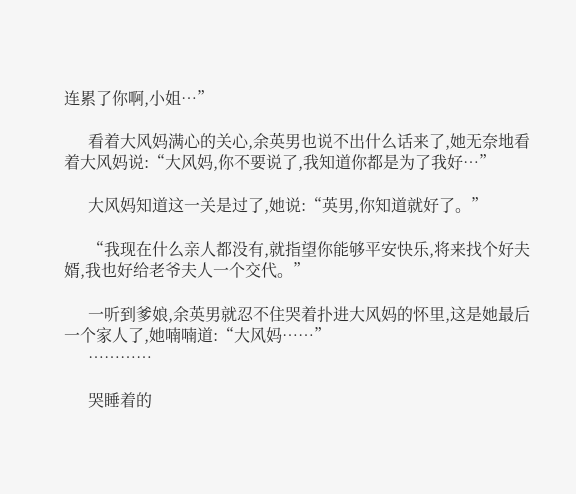连累了你啊,小姐…”

      看着大风妈满心的关心,余英男也说不出什么话来了,她无奈地看着大风妈说:“大风妈,你不要说了,我知道你都是为了我好…”

      大风妈知道这一关是过了,她说:“英男,你知道就好了。”

      “我现在什么亲人都没有,就指望你能够平安快乐,将来找个好夫婿,我也好给老爷夫人一个交代。”

      一听到爹娘,余英男就忍不住哭着扑进大风妈的怀里,这是她最后一个家人了,她喃喃道:“大风妈……”
      …………

      哭睡着的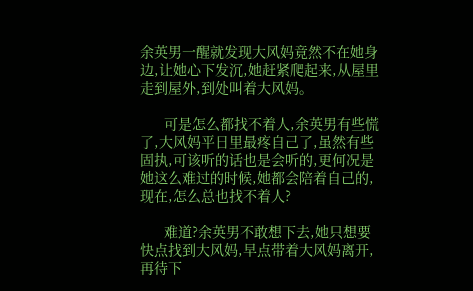余英男一醒就发现大风妈竟然不在她身边,让她心下发沉,她赶紧爬起来,从屋里走到屋外,到处叫着大风妈。

      可是怎么都找不着人,余英男有些慌了,大风妈平日里最疼自己了,虽然有些固执,可该听的话也是会听的,更何况是她这么难过的时候,她都会陪着自己的,现在,怎么总也找不着人?

      难道?余英男不敢想下去,她只想要快点找到大风妈,早点带着大风妈离开,再待下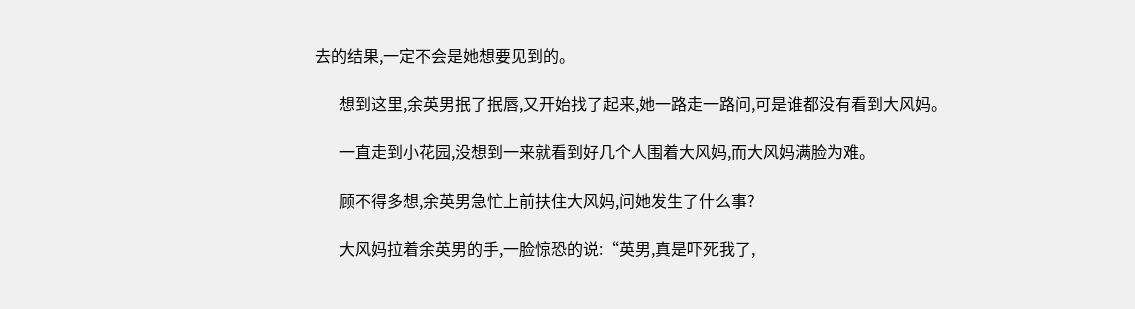去的结果,一定不会是她想要见到的。

      想到这里,余英男抿了抿唇,又开始找了起来,她一路走一路问,可是谁都没有看到大风妈。

      一直走到小花园,没想到一来就看到好几个人围着大风妈,而大风妈满脸为难。

      顾不得多想,余英男急忙上前扶住大风妈,问她发生了什么事?

      大风妈拉着余英男的手,一脸惊恐的说:“英男,真是吓死我了,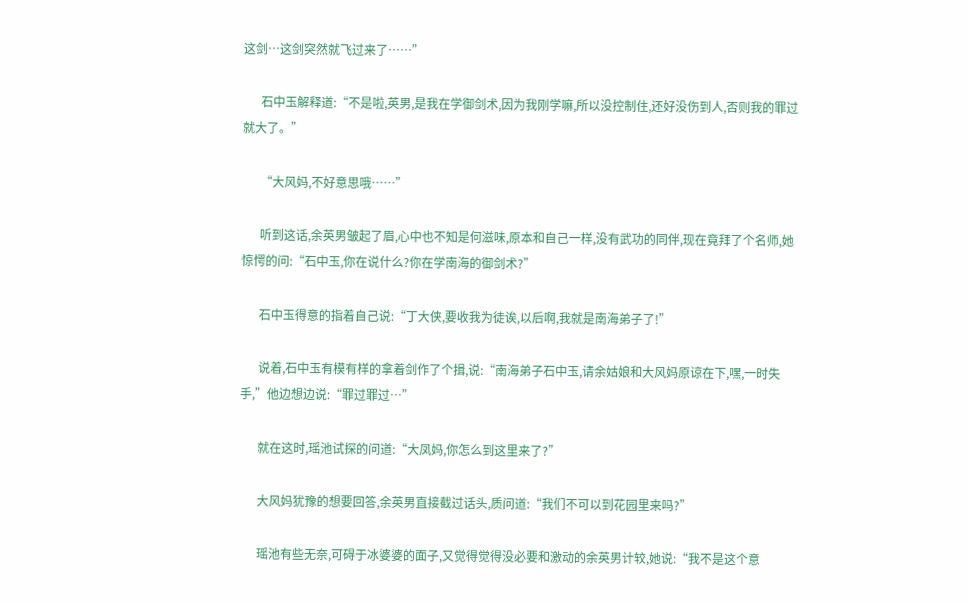这剑…这剑突然就飞过来了……”

      石中玉解释道:“不是啦,英男,是我在学御剑术,因为我刚学嘛,所以没控制住,还好没伤到人,否则我的罪过就大了。”

      “大风妈,不好意思哦……”

      听到这话,余英男皱起了眉,心中也不知是何滋味,原本和自己一样,没有武功的同伴,现在竟拜了个名师,她惊愕的问:“石中玉,你在说什么?你在学南海的御剑术?”

      石中玉得意的指着自己说:“丁大侠,要收我为徒诶,以后啊,我就是南海弟子了!”

      说着,石中玉有模有样的拿着剑作了个揖,说:“南海弟子石中玉,请余姑娘和大风妈原谅在下,嘿,一时失手,”他边想边说:“罪过罪过…”

      就在这时,瑶池试探的问道:“大凤妈,你怎么到这里来了?”

      大风妈犹豫的想要回答,余英男直接截过话头,质问道:“我们不可以到花园里来吗?”

      瑶池有些无奈,可碍于冰婆婆的面子,又觉得觉得没必要和激动的余英男计较,她说:“我不是这个意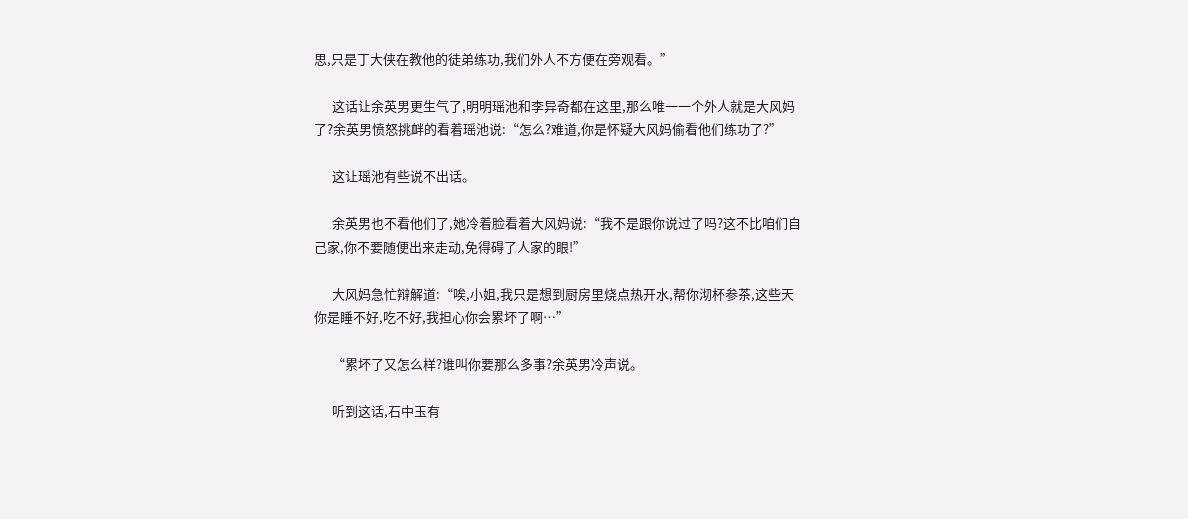思,只是丁大侠在教他的徒弟练功,我们外人不方便在旁观看。”

      这话让余英男更生气了,明明瑶池和李异奇都在这里,那么唯一一个外人就是大风妈了?余英男愤怒挑衅的看着瑶池说:“怎么?难道,你是怀疑大风妈偷看他们练功了?”

      这让瑶池有些说不出话。

      余英男也不看他们了,她冷着脸看着大风妈说:“我不是跟你说过了吗?这不比咱们自己家,你不要随便出来走动,免得碍了人家的眼!”

      大风妈急忙辩解道:“唉,小姐,我只是想到厨房里烧点热开水,帮你沏杯参茶,这些天你是睡不好,吃不好,我担心你会累坏了啊…”

      “累坏了又怎么样?谁叫你要那么多事?余英男冷声说。

      听到这话,石中玉有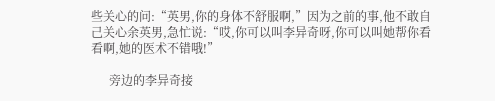些关心的问:“英男,你的身体不舒服啊,”因为之前的事,他不敢自己关心余英男,急忙说:“哎,你可以叫李异奇呀,你可以叫她帮你看看啊,她的医术不错哦!”

      旁边的李异奇接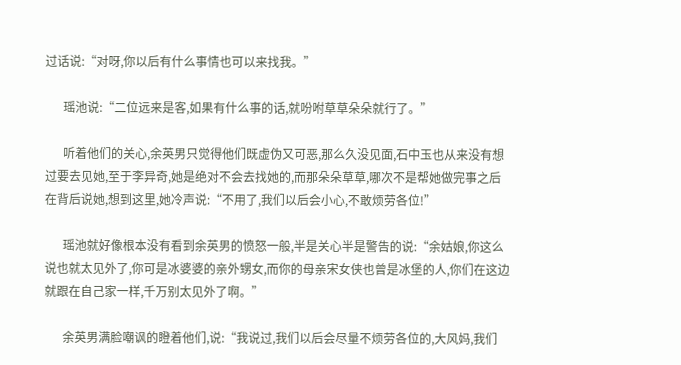过话说:“对呀,你以后有什么事情也可以来找我。”

      瑶池说:“二位远来是客,如果有什么事的话,就吩咐草草朵朵就行了。”

      听着他们的关心,余英男只觉得他们既虚伪又可恶,那么久没见面,石中玉也从来没有想过要去见她,至于李异奇,她是绝对不会去找她的,而那朵朵草草,哪次不是帮她做完事之后在背后说她,想到这里,她冷声说:“不用了,我们以后会小心,不敢烦劳各位!”

      瑶池就好像根本没有看到余英男的愤怒一般,半是关心半是警告的说:“余姑娘,你这么说也就太见外了,你可是冰婆婆的亲外甥女,而你的母亲宋女侠也曾是冰堡的人,你们在这边就跟在自己家一样,千万别太见外了啊。”

      余英男满脸嘲讽的瞪着他们,说:“我说过,我们以后会尽量不烦劳各位的,大风妈,我们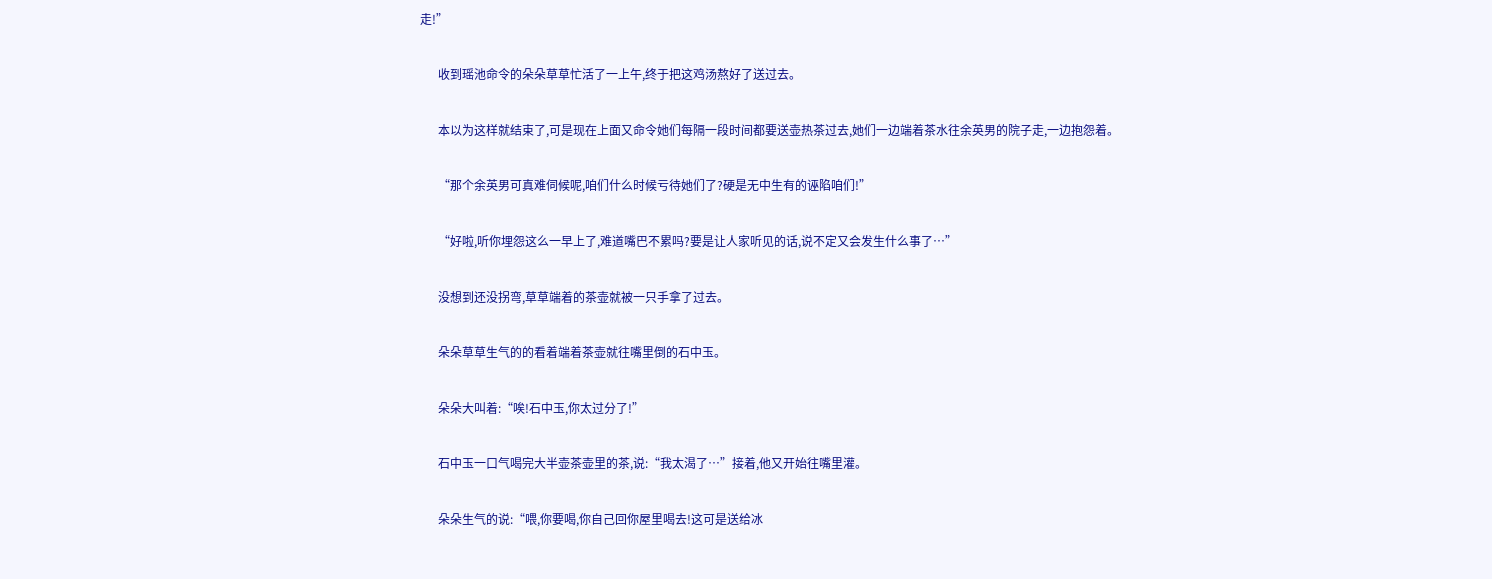走!”

      收到瑶池命令的朵朵草草忙活了一上午,终于把这鸡汤熬好了送过去。

      本以为这样就结束了,可是现在上面又命令她们每隔一段时间都要送壶热茶过去,她们一边端着茶水往余英男的院子走,一边抱怨着。

      “那个余英男可真难伺候呢,咱们什么时候亏待她们了?硬是无中生有的诬陷咱们!”

      “好啦,听你埋怨这么一早上了,难道嘴巴不累吗?要是让人家听见的话,说不定又会发生什么事了…”

      没想到还没拐弯,草草端着的茶壶就被一只手拿了过去。

      朵朵草草生气的的看着端着茶壶就往嘴里倒的石中玉。

      朵朵大叫着:“唉!石中玉,你太过分了!”

      石中玉一口气喝完大半壶茶壶里的茶,说:“我太渴了…”接着,他又开始往嘴里灌。

      朵朵生气的说:“喂,你要喝,你自己回你屋里喝去!这可是送给冰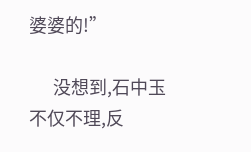婆婆的!”

      没想到,石中玉不仅不理,反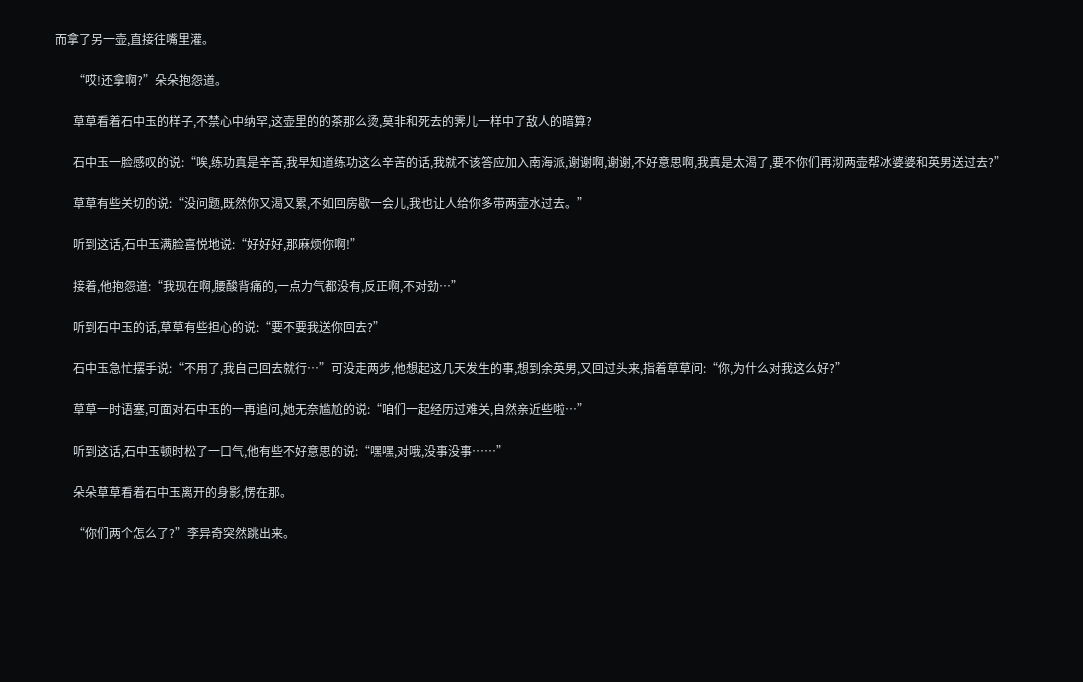而拿了另一壶,直接往嘴里灌。

      “哎!还拿啊?”朵朵抱怨道。

      草草看着石中玉的样子,不禁心中纳罕,这壶里的的茶那么烫,莫非和死去的霁儿一样中了敌人的暗算?

      石中玉一脸感叹的说:“唉,练功真是辛苦,我早知道练功这么辛苦的话,我就不该答应加入南海派,谢谢啊,谢谢,不好意思啊,我真是太渴了,要不你们再沏两壶帮冰婆婆和英男送过去?”

      草草有些关切的说:“没问题,既然你又渴又累,不如回房歇一会儿,我也让人给你多带两壶水过去。”

      听到这话,石中玉满脸喜悦地说:“好好好,那麻烦你啊!”

      接着,他抱怨道:“我现在啊,腰酸背痛的,一点力气都没有,反正啊,不对劲…”

      听到石中玉的话,草草有些担心的说:“要不要我送你回去?”

      石中玉急忙摆手说:“不用了,我自己回去就行…”可没走两步,他想起这几天发生的事,想到余英男,又回过头来,指着草草问:“你,为什么对我这么好?”

      草草一时语塞,可面对石中玉的一再追问,她无奈尴尬的说:“咱们一起经历过难关,自然亲近些啦…”

      听到这话,石中玉顿时松了一口气,他有些不好意思的说:“嘿嘿,对哦,没事没事……”

      朵朵草草看着石中玉离开的身影,愣在那。

      “你们两个怎么了?”李异奇突然跳出来。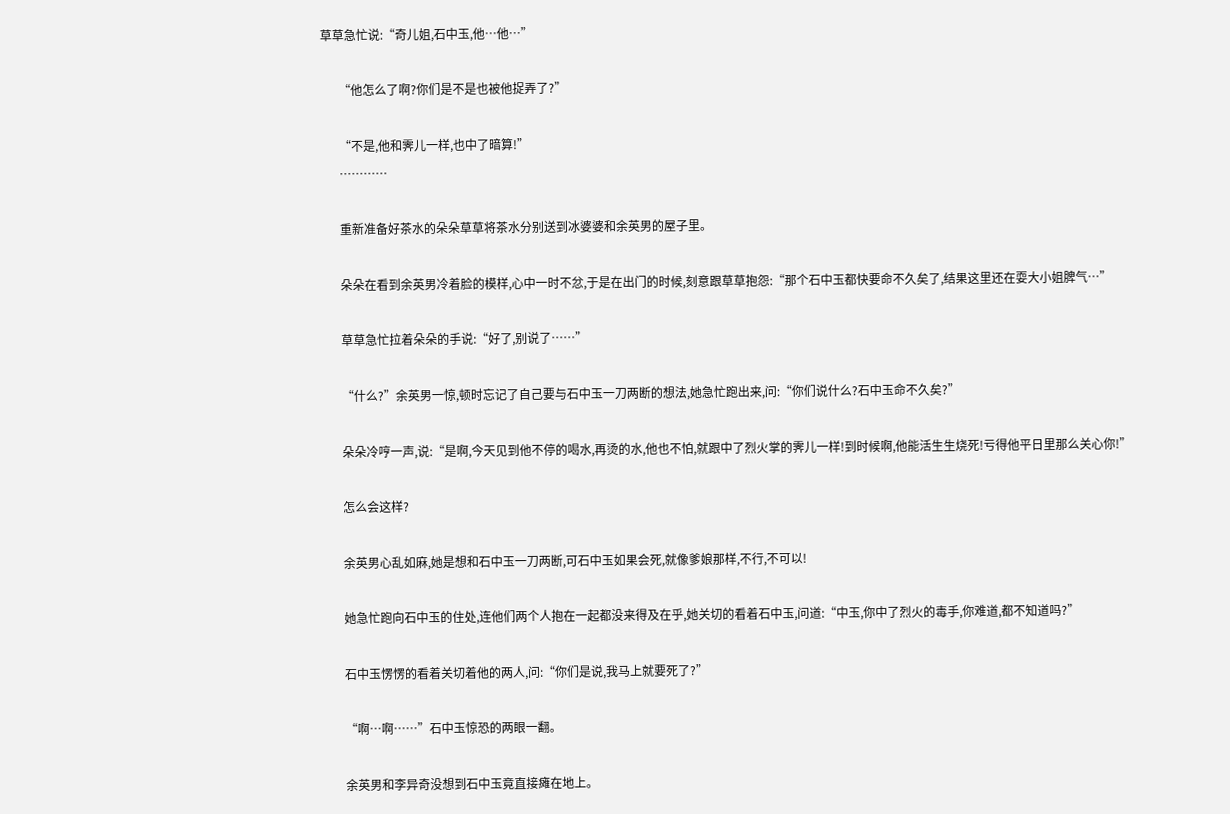草草急忙说:“奇儿姐,石中玉,他…他…”

      “他怎么了啊?你们是不是也被他捉弄了?”

      “不是,他和霁儿一样,也中了暗算!”
      …………

      重新准备好茶水的朵朵草草将茶水分别送到冰婆婆和余英男的屋子里。

      朵朵在看到余英男冷着脸的模样,心中一时不忿,于是在出门的时候,刻意跟草草抱怨:“那个石中玉都快要命不久矣了,结果这里还在耍大小姐脾气…”

      草草急忙拉着朵朵的手说:“好了,别说了……”

      “什么?”余英男一惊,顿时忘记了自己要与石中玉一刀两断的想法,她急忙跑出来,问:“你们说什么?石中玉命不久矣?”

      朵朵冷哼一声,说:“是啊,今天见到他不停的喝水,再烫的水,他也不怕,就跟中了烈火掌的霁儿一样!到时候啊,他能活生生烧死!亏得他平日里那么关心你!”

      怎么会这样?

      余英男心乱如麻,她是想和石中玉一刀两断,可石中玉如果会死,就像爹娘那样,不行,不可以!

      她急忙跑向石中玉的住处,连他们两个人抱在一起都没来得及在乎,她关切的看着石中玉,问道:“中玉,你中了烈火的毒手,你难道,都不知道吗?”

      石中玉愣愣的看着关切着他的两人,问:“你们是说,我马上就要死了?”

      “啊…啊……”石中玉惊恐的两眼一翻。

      余英男和李异奇没想到石中玉竟直接瘫在地上。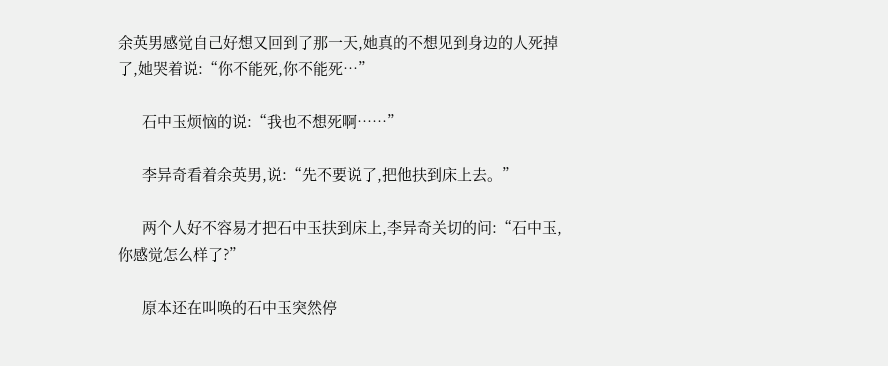余英男感觉自己好想又回到了那一天,她真的不想见到身边的人死掉了,她哭着说:“你不能死,你不能死…”

      石中玉烦恼的说:“我也不想死啊……”

      李异奇看着余英男,说:“先不要说了,把他扶到床上去。”

      两个人好不容易才把石中玉扶到床上,李异奇关切的问:“石中玉,你感觉怎么样了?”

      原本还在叫唤的石中玉突然停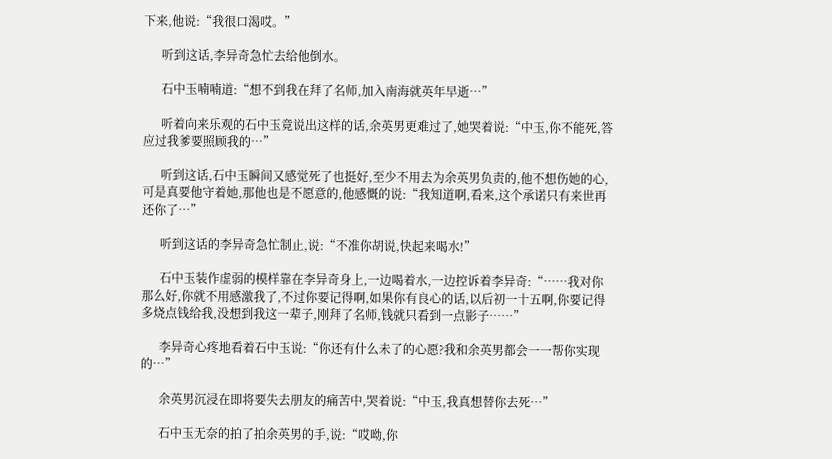下来,他说:“我很口渴哎。”

      听到这话,李异奇急忙去给他倒水。

      石中玉喃喃道:“想不到我在拜了名师,加入南海就英年早逝…”

      听着向来乐观的石中玉竟说出这样的话,余英男更难过了,她哭着说:“中玉,你不能死,答应过我爹要照顾我的…”

      听到这话,石中玉瞬间又感觉死了也挺好,至少不用去为余英男负责的,他不想伤她的心,可是真要他守着她,那他也是不愿意的,他感慨的说:“我知道啊,看来,这个承诺只有来世再还你了…”

      听到这话的李异奇急忙制止,说:“不准你胡说,快起来喝水!”

      石中玉装作虚弱的模样靠在李异奇身上,一边喝着水,一边控诉着李异奇:“……我对你那么好,你就不用感激我了,不过你要记得啊,如果你有良心的话,以后初一十五啊,你要记得多烧点钱给我,没想到我这一辈子,刚拜了名师,钱就只看到一点影子……”

      李异奇心疼地看着石中玉说:“你还有什么未了的心愿?我和余英男都会一一帮你实现的…”

      余英男沉浸在即将要失去朋友的痛苦中,哭着说:“中玉,我真想替你去死…”

      石中玉无奈的拍了拍余英男的手,说:“哎呦,你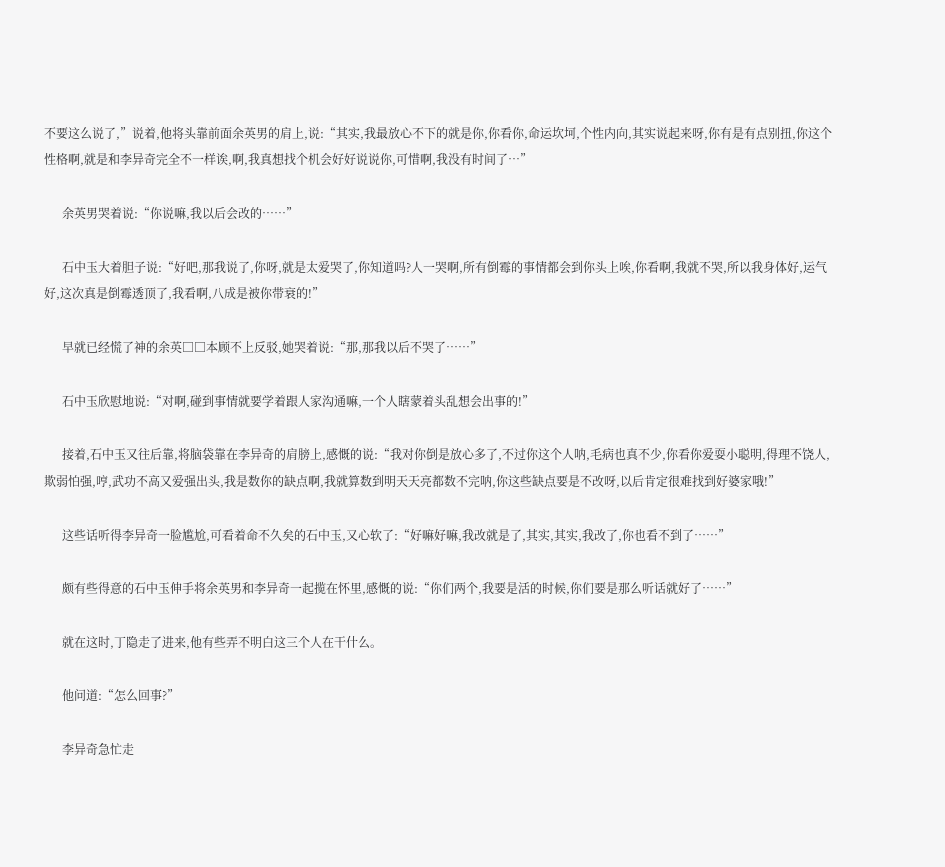不要这么说了,”说着,他将头靠前面余英男的肩上,说:“其实,我最放心不下的就是你,你看你,命运坎坷,个性内向,其实说起来呀,你有是有点别扭,你这个性格啊,就是和李异奇完全不一样诶,啊,我真想找个机会好好说说你,可惜啊,我没有时间了…”

      余英男哭着说:“你说嘛,我以后会改的……”

      石中玉大着胆子说:“好吧,那我说了,你呀,就是太爱哭了,你知道吗?人一哭啊,所有倒霉的事情都会到你头上唉,你看啊,我就不哭,所以我身体好,运气好,这次真是倒霉透顶了,我看啊,八成是被你带衰的!”

      早就已经慌了神的余英□□本顾不上反驳,她哭着说:“那,那我以后不哭了……”

      石中玉欣慰地说:“对啊,碰到事情就要学着跟人家沟通嘛,一个人瞎蒙着头乱想会出事的!”

      接着,石中玉又往后靠,将脑袋靠在李异奇的肩膀上,感慨的说:“我对你倒是放心多了,不过你这个人呐,毛病也真不少,你看你爱耍小聪明,得理不饶人,欺弱怕强,哼,武功不高又爱强出头,我是数你的缺点啊,我就算数到明天天亮都数不完呐,你这些缺点要是不改呀,以后肯定很难找到好婆家哦!”

      这些话听得李异奇一脸尴尬,可看着命不久矣的石中玉,又心软了:“好嘛好嘛,我改就是了,其实,其实,我改了,你也看不到了……”

      颇有些得意的石中玉伸手将余英男和李异奇一起揽在怀里,感慨的说:“你们两个,我要是活的时候,你们要是那么听话就好了……”

      就在这时,丁隐走了进来,他有些弄不明白这三个人在干什么。

      他问道:“怎么回事?”

      李异奇急忙走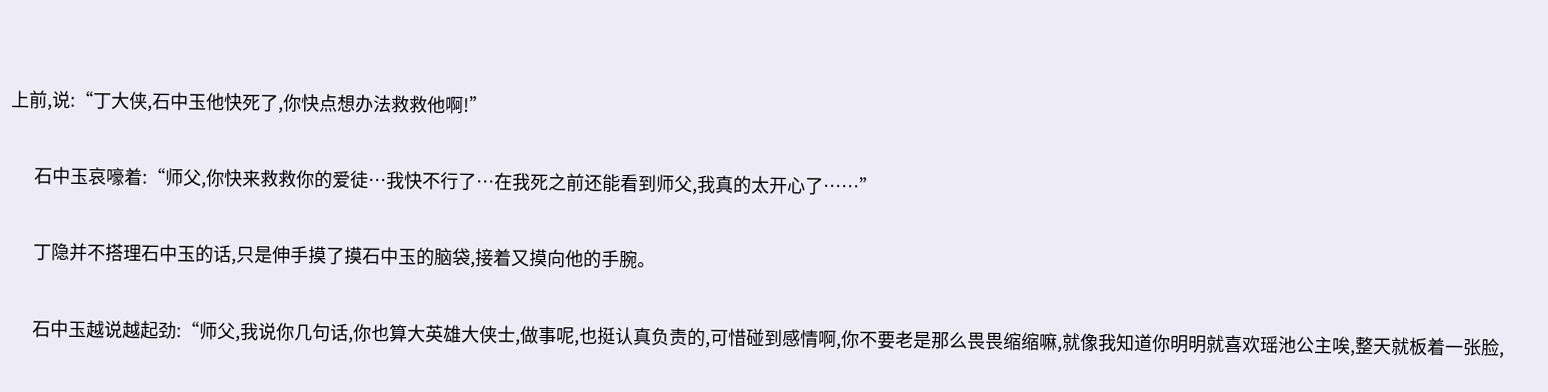上前,说:“丁大侠,石中玉他快死了,你快点想办法救救他啊!”

      石中玉哀嚎着:“师父,你快来救救你的爱徒…我快不行了…在我死之前还能看到师父,我真的太开心了……”

      丁隐并不搭理石中玉的话,只是伸手摸了摸石中玉的脑袋,接着又摸向他的手腕。

      石中玉越说越起劲:“师父,我说你几句话,你也算大英雄大侠士,做事呢,也挺认真负责的,可惜碰到感情啊,你不要老是那么畏畏缩缩嘛,就像我知道你明明就喜欢瑶池公主唉,整天就板着一张脸,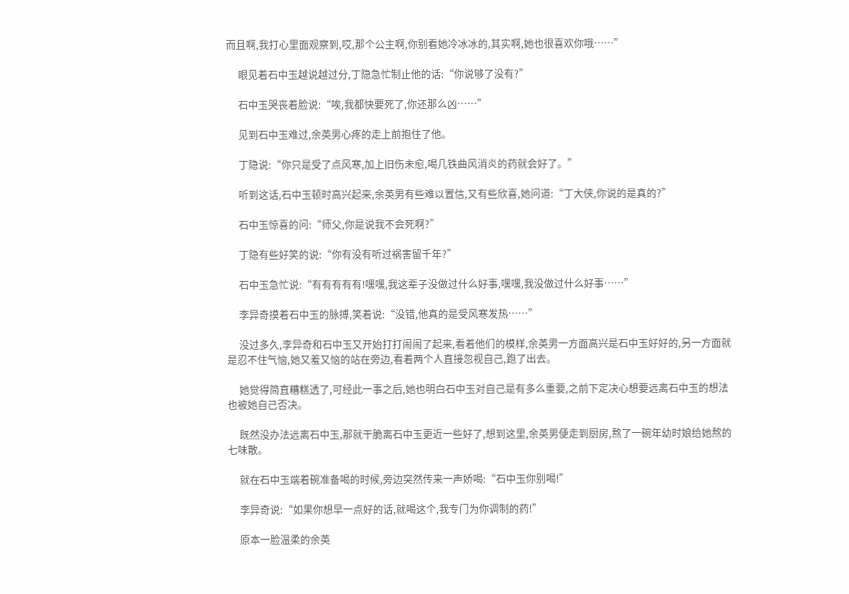而且啊,我打心里面观察到,哎,那个公主啊,你别看她冷冰冰的,其实啊,她也很喜欢你哦……”

      眼见着石中玉越说越过分,丁隐急忙制止他的话:“你说够了没有?”

      石中玉哭丧着脸说:“唉,我都快要死了,你还那么凶……”

      见到石中玉难过,余英男心疼的走上前抱住了他。

      丁隐说:“你只是受了点风寒,加上旧伤未愈,喝几铁曲风消炎的药就会好了。”

      听到这话,石中玉顿时高兴起来,余英男有些难以置信,又有些欣喜,她问道:“丁大侠,你说的是真的?”

      石中玉惊喜的问:“师父,你是说我不会死啊?”

      丁隐有些好笑的说:“你有没有听过祸害留千年?”

      石中玉急忙说:“有有有有有!嘿嘿,我这辈子没做过什么好事,嘿嘿,我没做过什么好事……”

      李异奇摸着石中玉的脉搏,笑着说:“没错,他真的是受风寒发热……”

      没过多久,李异奇和石中玉又开始打打闹闹了起来,看着他们的模样,余英男一方面高兴是石中玉好好的,另一方面就是忍不住气恼,她又羞又恼的站在旁边,看着两个人直接忽视自己,跑了出去。

      她觉得简直糟糕透了,可经此一事之后,她也明白石中玉对自己是有多么重要,之前下定决心想要远离石中玉的想法也被她自己否决。

      既然没办法远离石中玉,那就干脆离石中玉更近一些好了,想到这里,余英男便走到厨房,熬了一碗年幼时娘给她熬的七味散。

      就在石中玉端着碗准备喝的时候,旁边突然传来一声娇喝:“石中玉你别喝!”

      李异奇说:“如果你想早一点好的话,就喝这个,我专门为你调制的药!”

      原本一脸温柔的余英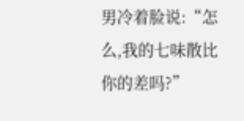男冷着脸说:“怎么,我的七味散比你的差吗?”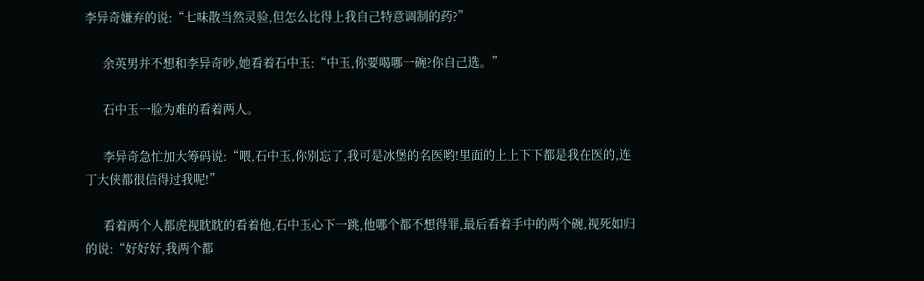李异奇嫌弃的说:“七味散当然灵验,但怎么比得上我自己特意调制的药?”

      余英男并不想和李异奇吵,她看着石中玉:“中玉,你要喝哪一碗?你自己选。”

      石中玉一脸为难的看着两人。

      李异奇急忙加大筹码说:“喂,石中玉,你别忘了,我可是冰堡的名医哟!里面的上上下下都是我在医的,连丁大侠都很信得过我呢!”

      看着两个人都虎视眈眈的看着他,石中玉心下一跳,他哪个都不想得罪,最后看着手中的两个碗,视死如归的说:“好好好,我两个都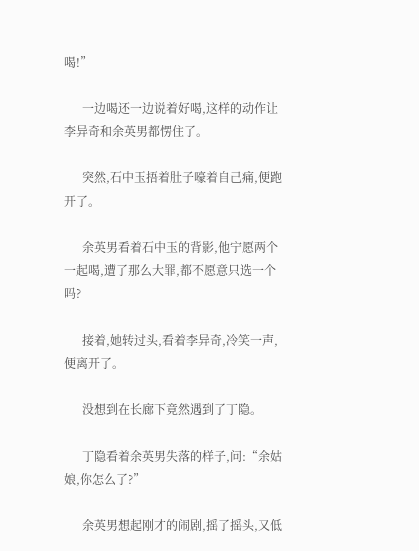喝!”

      一边喝还一边说着好喝,这样的动作让李异奇和余英男都愣住了。

      突然,石中玉捂着肚子嚎着自己痛,便跑开了。

      余英男看着石中玉的背影,他宁愿两个一起喝,遭了那么大罪,都不愿意只选一个吗?

      接着,她转过头,看着李异奇,冷笑一声,便离开了。

      没想到在长廊下竟然遇到了丁隐。

      丁隐看着余英男失落的样子,问:“余姑娘,你怎么了?”

      余英男想起刚才的闹剧,摇了摇头,又低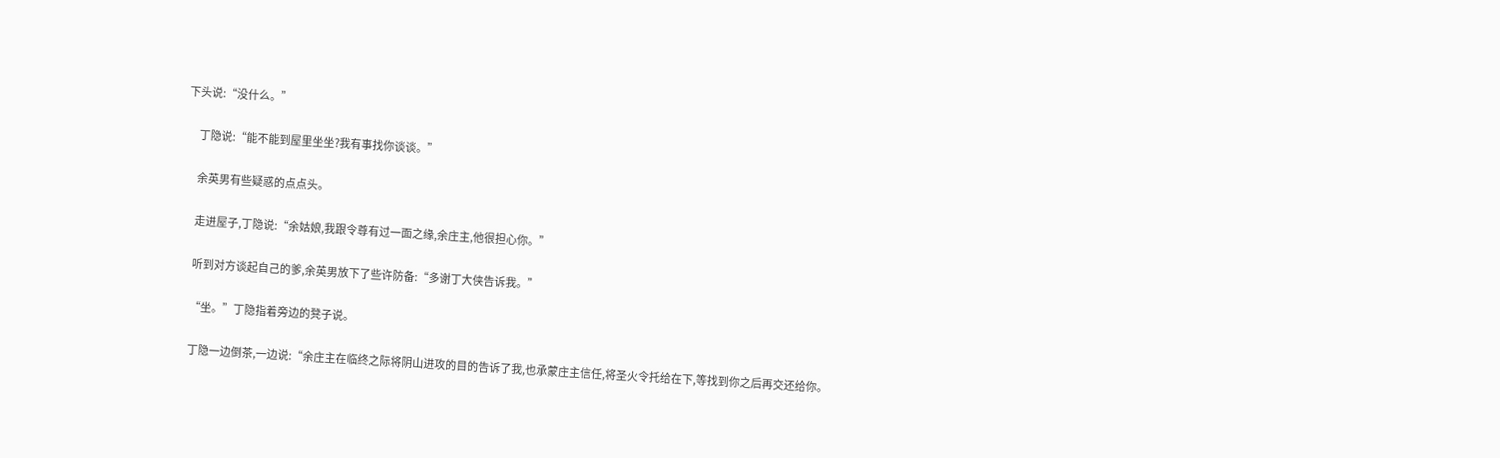下头说:“没什么。”

      丁隐说:“能不能到屋里坐坐?我有事找你谈谈。”

      余英男有些疑惑的点点头。

      走进屋子,丁隐说:“余姑娘,我跟令尊有过一面之缘,余庄主,他很担心你。”

      听到对方谈起自己的爹,余英男放下了些许防备:“多谢丁大侠告诉我。”

      “坐。”丁隐指着旁边的凳子说。

      丁隐一边倒茶,一边说:“余庄主在临终之际将阴山进攻的目的告诉了我,也承蒙庄主信任,将圣火令托给在下,等找到你之后再交还给你。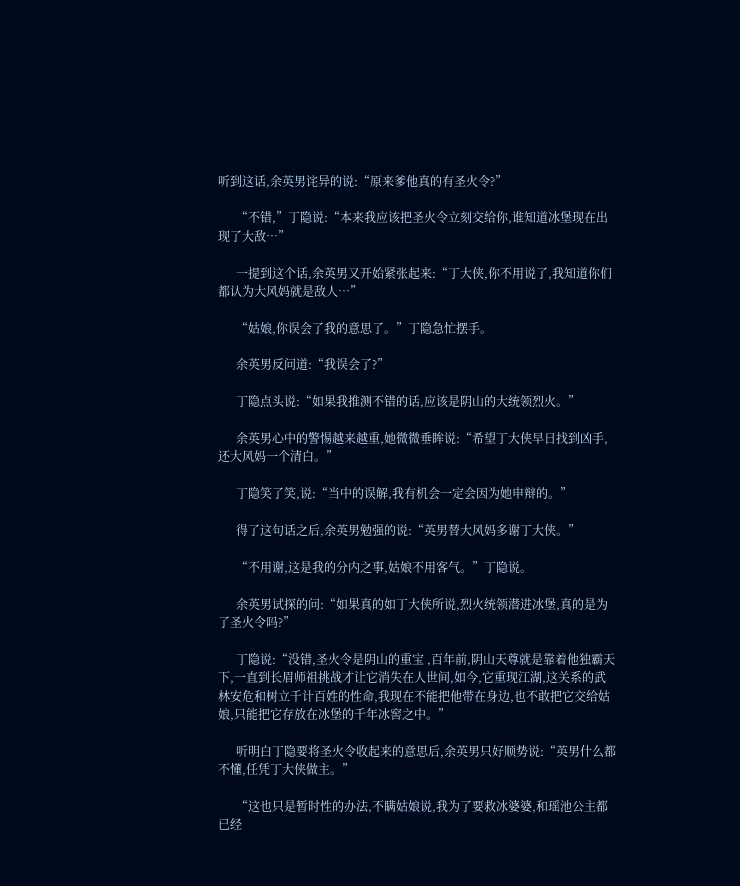听到这话,余英男诧异的说:“原来爹他真的有圣火令?”

      “不错,”丁隐说:“本来我应该把圣火令立刻交给你,谁知道冰堡现在出现了大敌…”

      一提到这个话,余英男又开始紧张起来:“丁大侠,你不用说了,我知道你们都认为大风妈就是敌人…”

      “姑娘,你误会了我的意思了。”丁隐急忙摆手。

      余英男反问道:“我误会了?”

      丁隐点头说:“如果我推测不错的话,应该是阴山的大统领烈火。”

      余英男心中的警惕越来越重,她微微垂眸说:“希望丁大侠早日找到凶手,还大风妈一个清白。”

      丁隐笑了笑,说:“当中的误解,我有机会一定会因为她申辩的。”

      得了这句话之后,余英男勉强的说:“英男替大风妈多谢丁大侠。”

      “不用谢,这是我的分内之事,姑娘不用客气。”丁隐说。

      余英男试探的问:“如果真的如丁大侠所说,烈火统领潜进冰堡,真的是为了圣火令吗?”

      丁隐说:“没错,圣火令是阴山的重宝 ,百年前,阴山天尊就是靠着他独霸天下,一直到长眉师祖挑战才让它消失在人世间,如今,它重现江湖,这关系的武林安危和树立千计百姓的性命,我现在不能把他带在身边,也不敢把它交给姑娘,只能把它存放在冰堡的千年冰窖之中。”

      听明白丁隐要将圣火令收起来的意思后,余英男只好顺势说:“英男什么都不懂,任凭丁大侠做主。”

      “这也只是暂时性的办法,不瞒姑娘说,我为了要救冰婆婆,和瑶池公主都已经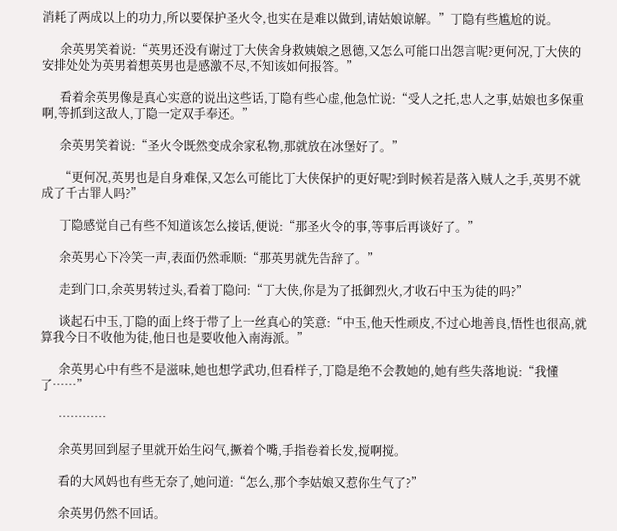消耗了两成以上的功力,所以要保护圣火令,也实在是难以做到,请姑娘谅解。”丁隐有些尴尬的说。

      余英男笑着说:“英男还没有谢过丁大侠舍身救姨娘之恩德,又怎么可能口出怨言呢?更何况,丁大侠的安排处处为英男着想英男也是感激不尽,不知该如何报答。”

      看着余英男像是真心实意的说出这些话,丁隐有些心虚,他急忙说:“受人之托,忠人之事,姑娘也多保重啊,等抓到这敌人,丁隐一定双手奉还。”

      余英男笑着说:“圣火令既然变成余家私物,那就放在冰堡好了。”

      “更何况,英男也是自身难保,又怎么可能比丁大侠保护的更好呢?到时候若是落入贼人之手,英男不就成了千古罪人吗?”

      丁隐感觉自己有些不知道该怎么接话,便说:“那圣火令的事,等事后再谈好了。”

      余英男心下冷笑一声,表面仍然乖顺:“那英男就先告辞了。”

      走到门口,余英男转过头,看着丁隐问:“丁大侠,你是为了抵御烈火,才收石中玉为徒的吗?”

      谈起石中玉,丁隐的面上终于带了上一丝真心的笑意:“中玉,他天性顽皮,不过心地善良,悟性也很高,就算我今日不收他为徒,他日也是要收他入南海派。”

      余英男心中有些不是滋味,她也想学武功,但看样子,丁隐是绝不会教她的,她有些失落地说:“我懂了……”

      …………

      余英男回到屋子里就开始生闷气,撅着个嘴,手指卷着长发,搅啊搅。

      看的大风妈也有些无奈了,她问道:“怎么,那个李姑娘又惹你生气了?”

      余英男仍然不回话。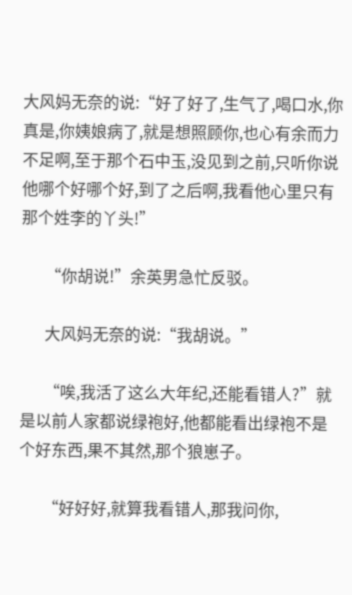大风妈无奈的说:“好了好了,生气了,喝口水,你真是,你姨娘病了,就是想照顾你,也心有余而力不足啊,至于那个石中玉,没见到之前,只听你说他哪个好哪个好,到了之后啊,我看他心里只有那个姓李的丫头!”

      “你胡说!”余英男急忙反驳。

      大风妈无奈的说:“我胡说。”

      “唉,我活了这么大年纪,还能看错人?”就是以前人家都说绿袍好,他都能看出绿袍不是个好东西,果不其然,那个狼崽子。

      “好好好,就算我看错人,那我问你,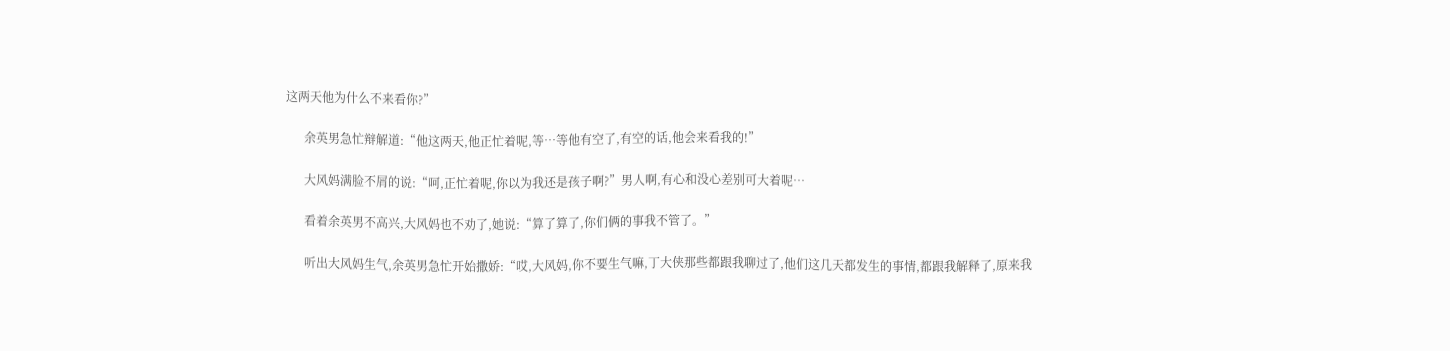这两天他为什么不来看你?”

      余英男急忙辩解道:“他这两天,他正忙着呢,等…等他有空了,有空的话,他会来看我的!”

      大风妈满脸不屑的说:“呵,正忙着呢,你以为我还是孩子啊?”男人啊,有心和没心差别可大着呢…

      看着余英男不高兴,大风妈也不劝了,她说:“算了算了,你们俩的事我不管了。”

      听出大风妈生气,余英男急忙开始撒娇:“哎,大风妈,你不要生气嘛,丁大侠那些都跟我聊过了,他们这几天都发生的事情,都跟我解释了,原来我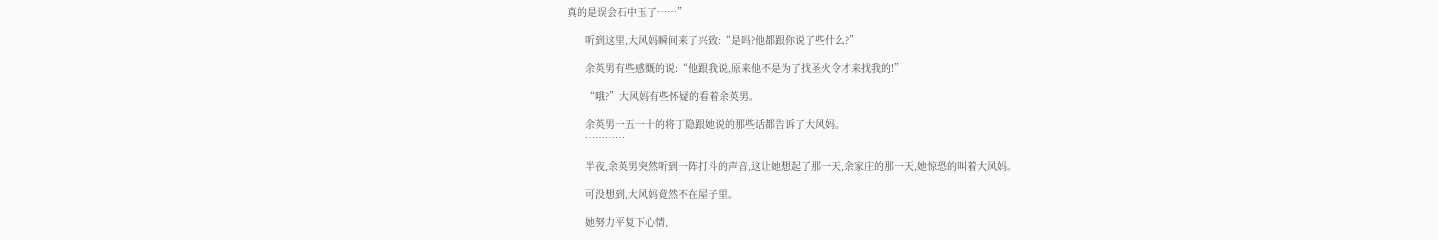真的是误会石中玉了……”

      听到这里,大风妈瞬间来了兴致:“是吗?他都跟你说了些什么?”

      余英男有些感慨的说:“他跟我说,原来他不是为了找圣火令才来找我的!”

      “哦?”大风妈有些怀疑的看着余英男。

      余英男一五一十的将丁隐跟她说的那些话都告诉了大风妈。
      …………

      半夜,余英男突然听到一阵打斗的声音,这让她想起了那一天,余家庄的那一天,她惊恐的叫着大风妈。

      可没想到,大风妈竟然不在屋子里。

      她努力平复下心情,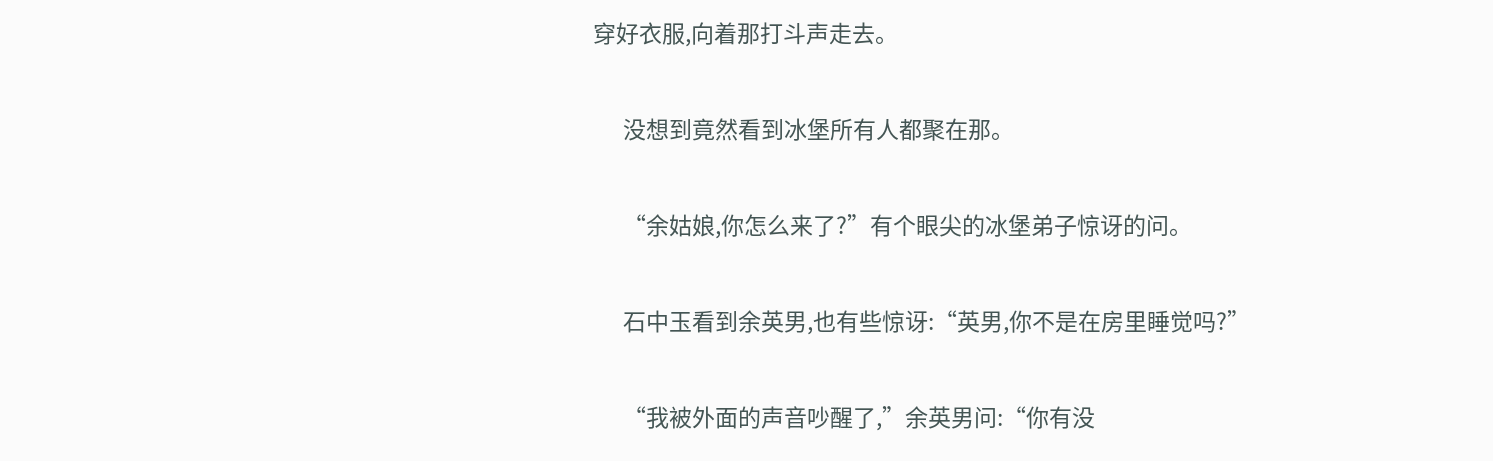穿好衣服,向着那打斗声走去。

      没想到竟然看到冰堡所有人都聚在那。

      “余姑娘,你怎么来了?”有个眼尖的冰堡弟子惊讶的问。

      石中玉看到余英男,也有些惊讶:“英男,你不是在房里睡觉吗?”

      “我被外面的声音吵醒了,”余英男问:“你有没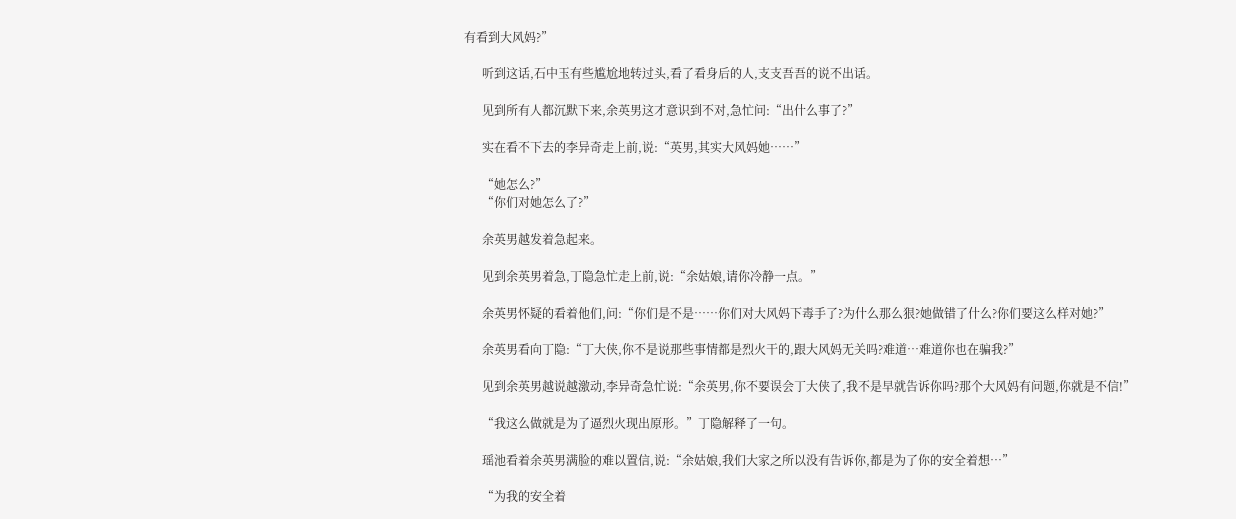有看到大风妈?”

      听到这话,石中玉有些尴尬地转过头,看了看身后的人,支支吾吾的说不出话。

      见到所有人都沉默下来,余英男这才意识到不对,急忙问:“出什么事了?”

      实在看不下去的李异奇走上前,说:“英男,其实大风妈她……”

      “她怎么?”
      “你们对她怎么了?”

      余英男越发着急起来。

      见到余英男着急,丁隐急忙走上前,说:“余姑娘,请你冷静一点。”

      余英男怀疑的看着他们,问:“你们是不是……你们对大风妈下毒手了?为什么那么狠?她做错了什么?你们要这么样对她?”

      余英男看向丁隐:“丁大侠,你不是说那些事情都是烈火干的,跟大风妈无关吗?难道…难道你也在骗我?”

      见到余英男越说越激动,李异奇急忙说:“余英男,你不要误会丁大侠了,我不是早就告诉你吗?那个大风妈有问题,你就是不信!”

      “我这么做就是为了逼烈火现出原形。”丁隐解释了一句。

      瑶池看着余英男满脸的难以置信,说:“余姑娘,我们大家之所以没有告诉你,都是为了你的安全着想…”

      “为我的安全着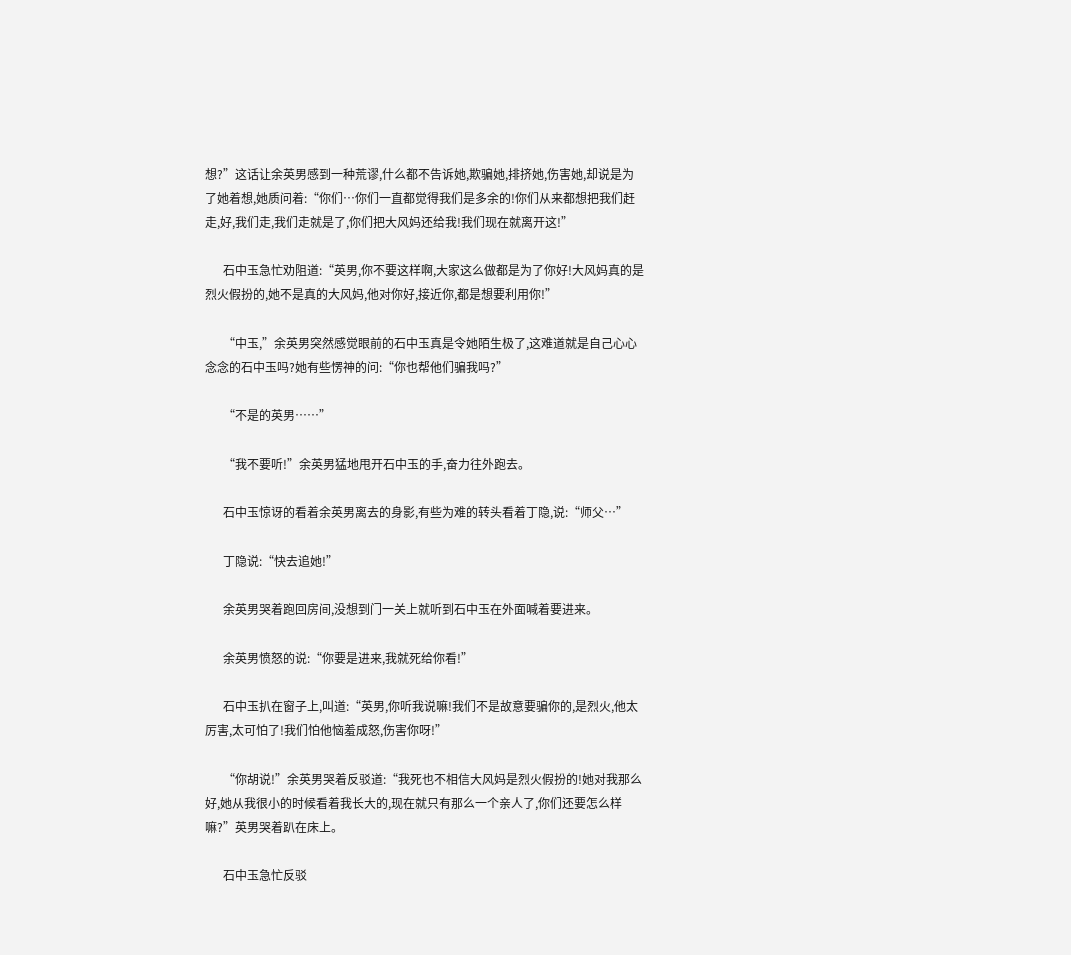想?”这话让余英男感到一种荒谬,什么都不告诉她,欺骗她,排挤她,伤害她,却说是为了她着想,她质问着:“你们…你们一直都觉得我们是多余的!你们从来都想把我们赶走,好,我们走,我们走就是了,你们把大风妈还给我!我们现在就离开这!”

      石中玉急忙劝阻道:“英男,你不要这样啊,大家这么做都是为了你好!大风妈真的是烈火假扮的,她不是真的大风妈,他对你好,接近你,都是想要利用你!”

      “中玉,”余英男突然感觉眼前的石中玉真是令她陌生极了,这难道就是自己心心念念的石中玉吗?她有些愣神的问:“你也帮他们骗我吗?”

      “不是的英男……”

      “我不要听!”余英男猛地甩开石中玉的手,奋力往外跑去。

      石中玉惊讶的看着余英男离去的身影,有些为难的转头看着丁隐,说:“师父…”

      丁隐说:“快去追她!”

      余英男哭着跑回房间,没想到门一关上就听到石中玉在外面喊着要进来。

      余英男愤怒的说:“你要是进来,我就死给你看!”

      石中玉扒在窗子上,叫道:“英男,你听我说嘛!我们不是故意要骗你的,是烈火,他太厉害,太可怕了!我们怕他恼羞成怒,伤害你呀!”

      “你胡说!”余英男哭着反驳道:“我死也不相信大风妈是烈火假扮的!她对我那么好,她从我很小的时候看着我长大的,现在就只有那么一个亲人了,你们还要怎么样嘛?”英男哭着趴在床上。

      石中玉急忙反驳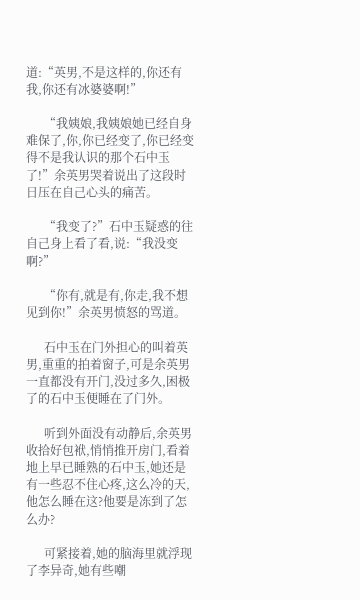道:“英男,不是这样的,你还有我,你还有冰婆婆啊!”

      “我姨娘,我姨娘她已经自身难保了,你,你已经变了,你已经变得不是我认识的那个石中玉了!”余英男哭着说出了这段时日压在自己心头的痛苦。

      “我变了?”石中玉疑惑的往自己身上看了看,说:“我没变啊?”

      “你有,就是有,你走,我不想见到你!”余英男愤怒的骂道。

      石中玉在门外担心的叫着英男,重重的拍着窗子,可是余英男一直都没有开门,没过多久,困极了的石中玉便睡在了门外。

      听到外面没有动静后,余英男收拾好包袱,悄悄推开房门,看着地上早已睡熟的石中玉,她还是有一些忍不住心疼,这么冷的天,他怎么睡在这?他要是冻到了怎么办?

      可紧接着,她的脑海里就浮现了李异奇,她有些嘲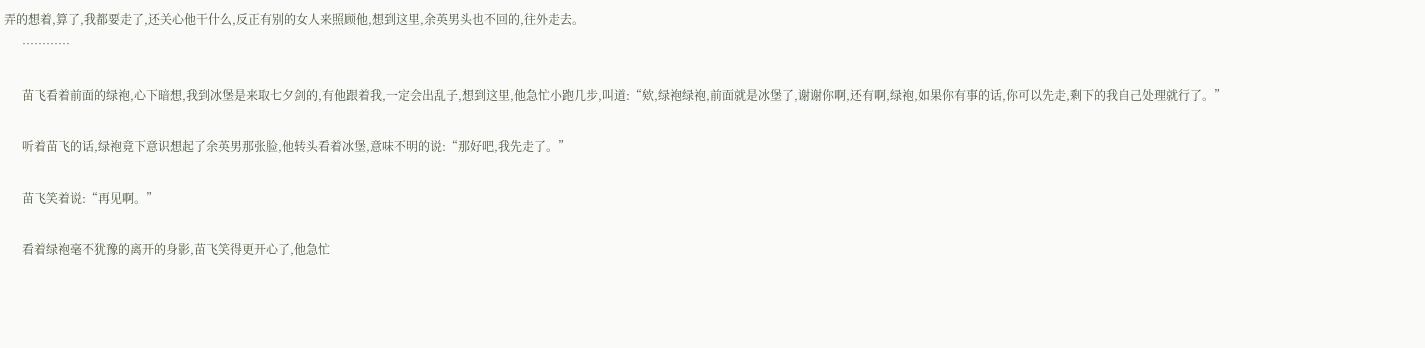弄的想着,算了,我都要走了,还关心他干什么,反正有别的女人来照顾他,想到这里,余英男头也不回的,往外走去。
      …………

      苗飞看着前面的绿袍,心下暗想,我到冰堡是来取七夕剑的,有他跟着我,一定会出乱子,想到这里,他急忙小跑几步,叫道:“欸,绿袍绿袍,前面就是冰堡了,谢谢你啊,还有啊,绿袍,如果你有事的话,你可以先走,剩下的我自己处理就行了。”

      听着苗飞的话,绿袍竟下意识想起了余英男那张脸,他转头看着冰堡,意味不明的说:“那好吧,我先走了。”

      苗飞笑着说:“再见啊。”

      看着绿袍毫不犹豫的离开的身影,苗飞笑得更开心了,他急忙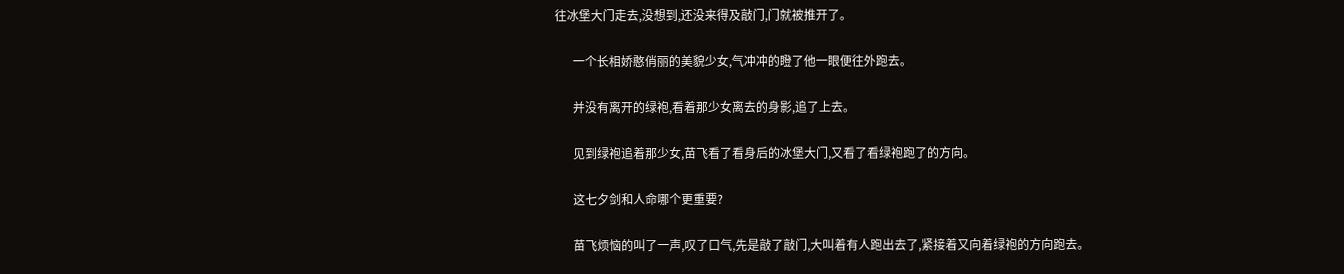往冰堡大门走去,没想到,还没来得及敲门,门就被推开了。

      一个长相娇憨俏丽的美貌少女,气冲冲的瞪了他一眼便往外跑去。

      并没有离开的绿袍,看着那少女离去的身影,追了上去。

      见到绿袍追着那少女,苗飞看了看身后的冰堡大门,又看了看绿袍跑了的方向。

      这七夕剑和人命哪个更重要?

      苗飞烦恼的叫了一声,叹了口气,先是敲了敲门,大叫着有人跑出去了,紧接着又向着绿袍的方向跑去。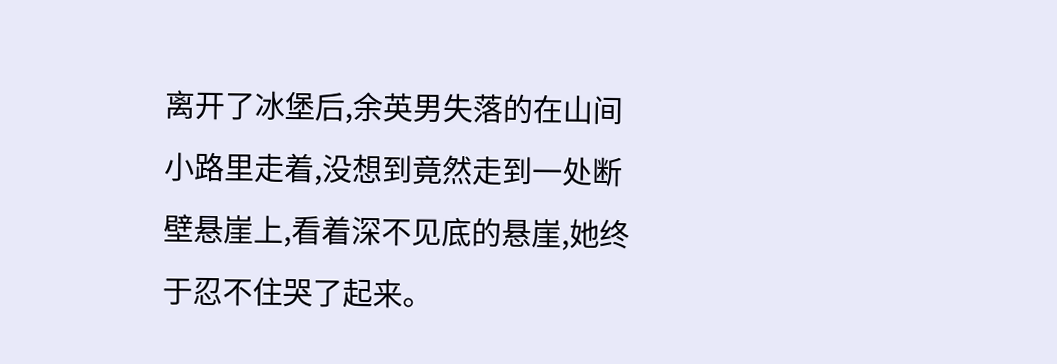离开了冰堡后,余英男失落的在山间小路里走着,没想到竟然走到一处断壁悬崖上,看着深不见底的悬崖,她终于忍不住哭了起来。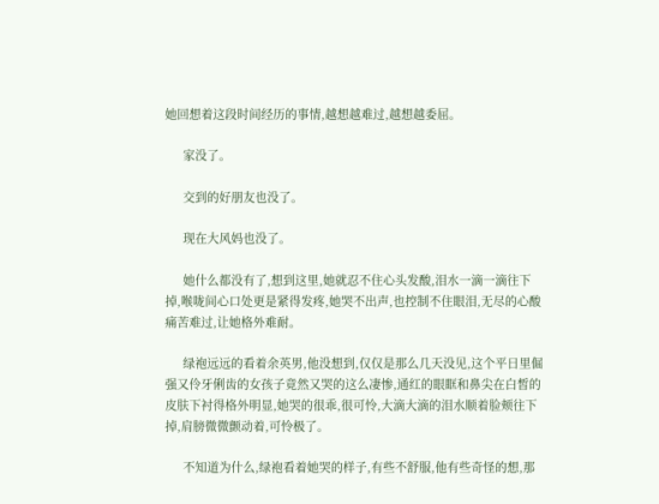她回想着这段时间经历的事情,越想越难过,越想越委屈。

      家没了。

      交到的好朋友也没了。

      现在大风妈也没了。

      她什么都没有了,想到这里,她就忍不住心头发酸,泪水一滴一滴往下掉,喉咙间心口处更是紧得发疼,她哭不出声,也控制不住眼泪,无尽的心酸痛苦难过,让她格外难耐。

      绿袍远远的看着余英男,他没想到,仅仅是那么几天没见,这个平日里倔强又伶牙俐齿的女孩子竟然又哭的这么凄惨,通红的眼眶和鼻尖在白皙的皮肤下衬得格外明显,她哭的很乖,很可怜,大滴大滴的泪水顺着脸颊往下掉,肩膀微微颤动着,可怜极了。

      不知道为什么,绿袍看着她哭的样子,有些不舒服,他有些奇怪的想,那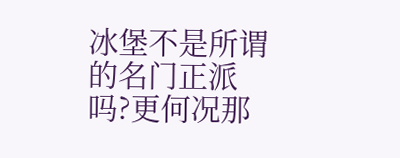冰堡不是所谓的名门正派吗?更何况那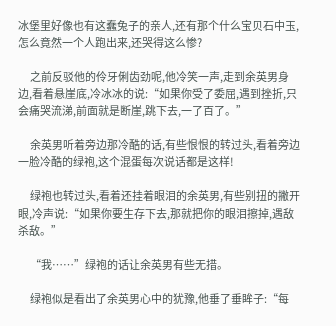冰堡里好像也有这蠢兔子的亲人,还有那个什么宝贝石中玉,怎么竟然一个人跑出来,还哭得这么惨?

      之前反驳他的伶牙俐齿劲呢,他冷笑一声,走到余英男身边,看着悬崖底,冷冰冰的说:“如果你受了委屈,遇到挫折,只会痛哭流涕,前面就是断崖,跳下去,一了百了。”

      余英男听着旁边那冷酷的话,有些恨恨的转过头,看着旁边一脸冷酷的绿袍,这个混蛋每次说话都是这样!

      绿袍也转过头,看着还挂着眼泪的余英男,有些别扭的撇开眼,冷声说:“如果你要生存下去,那就把你的眼泪擦掉,遇敌杀敌。”

      “我……”绿袍的话让余英男有些无措。

      绿袍似是看出了余英男心中的犹豫,他垂了垂眸子:“每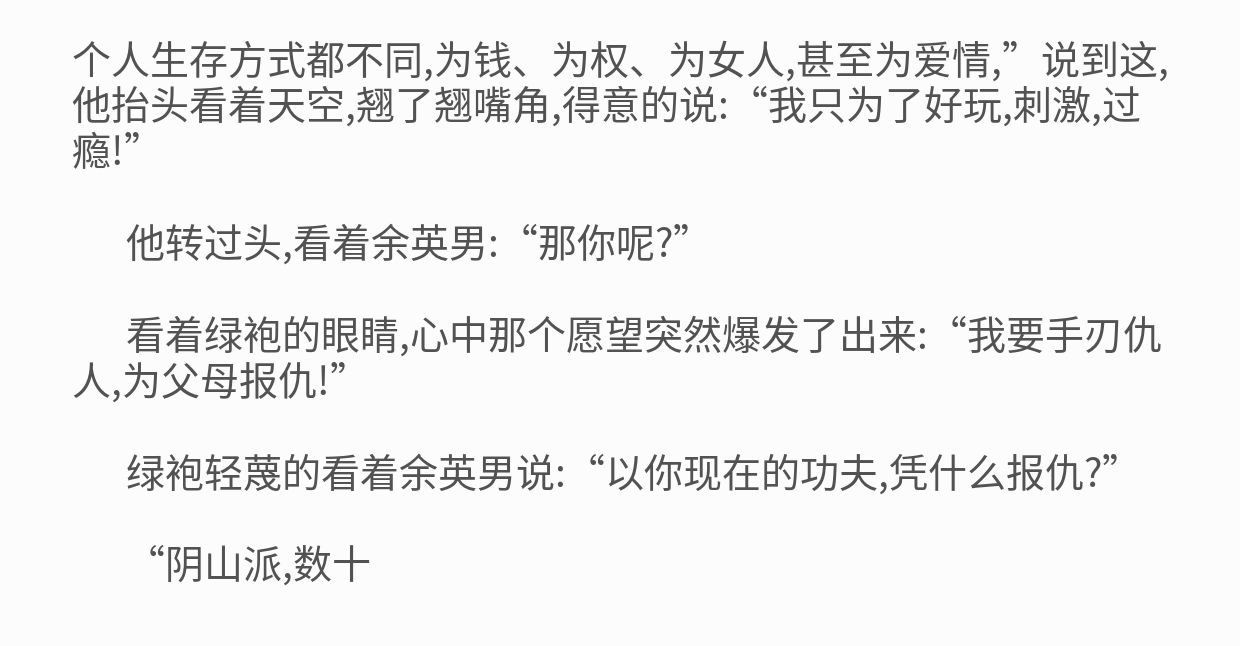个人生存方式都不同,为钱、为权、为女人,甚至为爱情,”说到这,他抬头看着天空,翘了翘嘴角,得意的说:“我只为了好玩,刺激,过瘾!”

      他转过头,看着余英男:“那你呢?”

      看着绿袍的眼睛,心中那个愿望突然爆发了出来:“我要手刃仇人,为父母报仇!”

      绿袍轻蔑的看着余英男说:“以你现在的功夫,凭什么报仇?”

      “阴山派,数十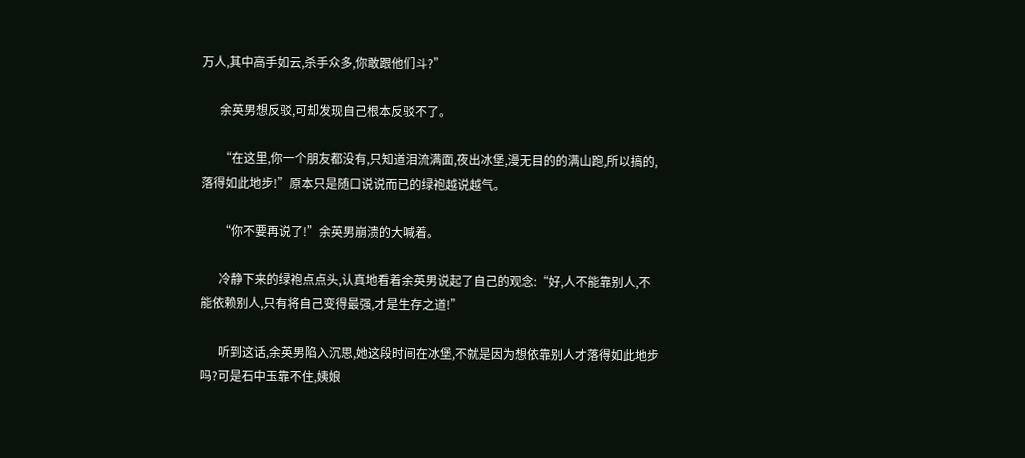万人,其中高手如云,杀手众多,你敢跟他们斗?”

      余英男想反驳,可却发现自己根本反驳不了。

      “在这里,你一个朋友都没有,只知道泪流满面,夜出冰堡,漫无目的的满山跑,所以搞的,落得如此地步!”原本只是随口说说而已的绿袍越说越气。

      “你不要再说了!”余英男崩溃的大喊着。

      冷静下来的绿袍点点头,认真地看着余英男说起了自己的观念:“好,人不能靠别人,不能依赖别人,只有将自己变得最强,才是生存之道!”

      听到这话,余英男陷入沉思,她这段时间在冰堡,不就是因为想依靠别人才落得如此地步吗?可是石中玉靠不住,姨娘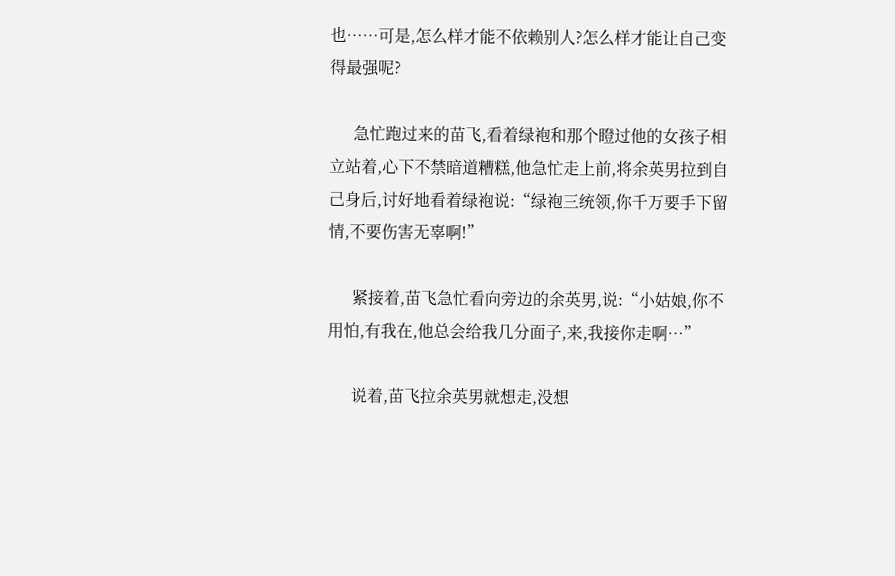也……可是,怎么样才能不依赖别人?怎么样才能让自己变得最强呢?

      急忙跑过来的苗飞,看着绿袍和那个瞪过他的女孩子相立站着,心下不禁暗道糟糕,他急忙走上前,将余英男拉到自己身后,讨好地看着绿袍说:“绿袍三统领,你千万要手下留情,不要伤害无辜啊!”

      紧接着,苗飞急忙看向旁边的余英男,说:“小姑娘,你不用怕,有我在,他总会给我几分面子,来,我接你走啊…”

      说着,苗飞拉余英男就想走,没想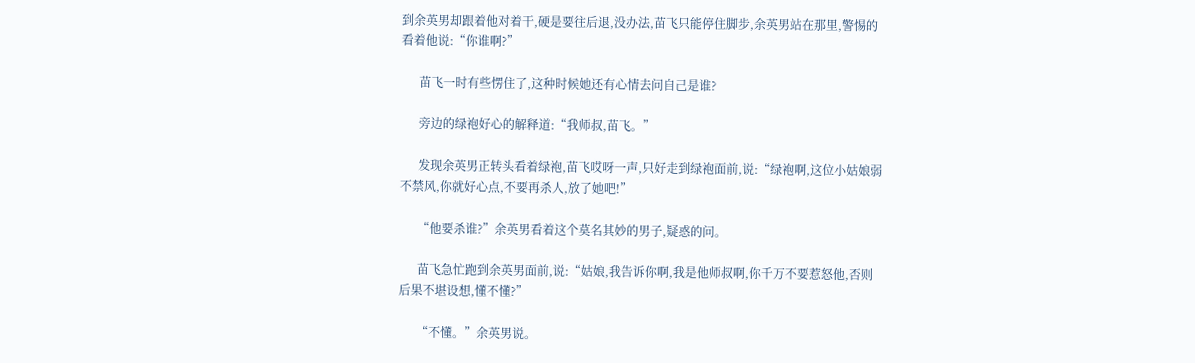到余英男却跟着他对着干,硬是要往后退,没办法,苗飞只能停住脚步,余英男站在那里,警惕的看着他说:“你谁啊?”

      苗飞一时有些愣住了,这种时候她还有心情去问自己是谁?

      旁边的绿袍好心的解释道:“我师叔,苗飞。”

      发现余英男正转头看着绿袍,苗飞哎呀一声,只好走到绿袍面前,说:“绿袍啊,这位小姑娘弱不禁风,你就好心点,不要再杀人,放了她吧!”

      “他要杀谁?”余英男看着这个莫名其妙的男子,疑惑的问。

      苗飞急忙跑到余英男面前,说:“姑娘,我告诉你啊,我是他师叔啊,你千万不要惹怒他,否则后果不堪设想,懂不懂?”

      “不懂。”余英男说。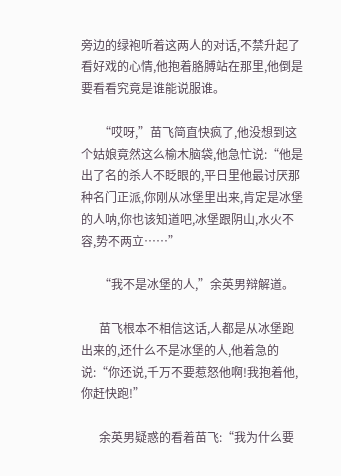旁边的绿袍听着这两人的对话,不禁升起了看好戏的心情,他抱着胳膊站在那里,他倒是要看看究竟是谁能说服谁。

      “哎呀,”苗飞简直快疯了,他没想到这个姑娘竟然这么榆木脑袋,他急忙说:“他是出了名的杀人不眨眼的,平日里他最讨厌那种名门正派,你刚从冰堡里出来,肯定是冰堡的人呐,你也该知道吧,冰堡跟阴山,水火不容,势不两立……”

      “我不是冰堡的人,”余英男辩解道。

      苗飞根本不相信这话,人都是从冰堡跑出来的,还什么不是冰堡的人,他着急的说:“你还说,千万不要惹怒他啊!我抱着他,你赶快跑!”

      余英男疑惑的看着苗飞:“我为什么要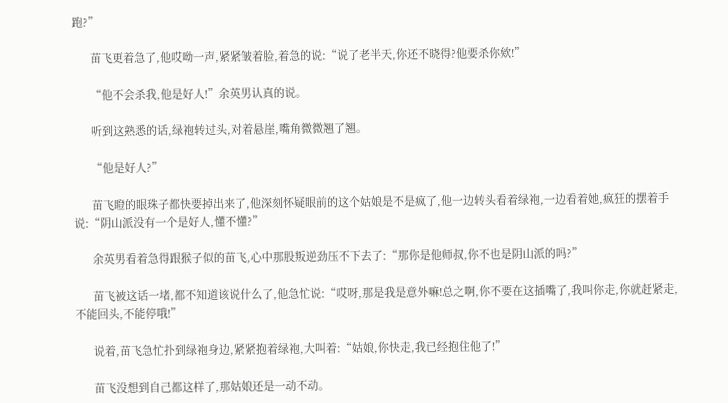跑?”

      苗飞更着急了,他哎呦一声,紧紧皱着脸,着急的说:“说了老半天,你还不晓得?他要杀你欸!”

      “他不会杀我,他是好人!”余英男认真的说。

      听到这熟悉的话,绿袍转过头,对着悬崖,嘴角微微翘了翘。

      “他是好人?”

      苗飞瞪的眼珠子都快要掉出来了,他深刻怀疑眼前的这个姑娘是不是疯了,他一边转头看着绿袍,一边看着她,疯狂的摆着手说:“阴山派没有一个是好人,懂不懂?”

      余英男看着急得跟猴子似的苗飞,心中那股叛逆劲压不下去了:“那你是他师叔,你不也是阴山派的吗?”

      苗飞被这话一堵,都不知道该说什么了,他急忙说:“哎呀,那是我是意外嘛!总之啊,你不要在这插嘴了,我叫你走,你就赶紧走,不能回头,不能停哦!”

      说着,苗飞急忙扑到绿袍身边,紧紧抱着绿袍,大叫着:“姑娘,你快走,我已经抱住他了!”

      苗飞没想到自己都这样了,那姑娘还是一动不动。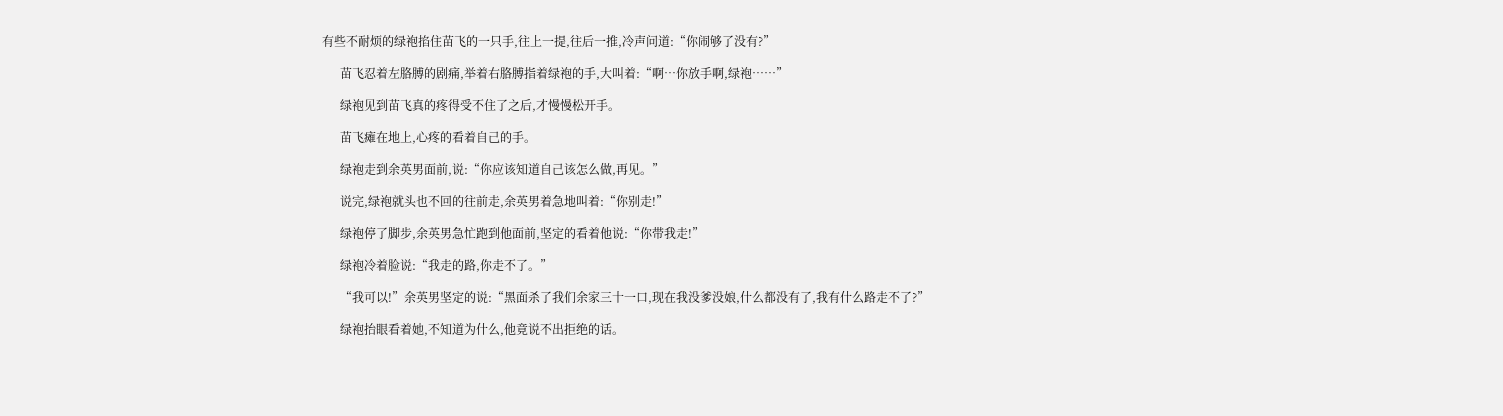有些不耐烦的绿袍掐住苗飞的一只手,往上一提,往后一推,冷声问道:“你闹够了没有?”

      苗飞忍着左胳膊的剧痛,举着右胳膊指着绿袍的手,大叫着:“啊…你放手啊,绿袍……”

      绿袍见到苗飞真的疼得受不住了之后,才慢慢松开手。

      苗飞瘫在地上,心疼的看着自己的手。

      绿袍走到余英男面前,说:“你应该知道自己该怎么做,再见。”

      说完,绿袍就头也不回的往前走,余英男着急地叫着:“你别走!”

      绿袍停了脚步,余英男急忙跑到他面前,坚定的看着他说:“你带我走!”

      绿袍冷着脸说:“我走的路,你走不了。”

      “我可以!”余英男坚定的说:“黑面杀了我们余家三十一口,现在我没爹没娘,什么都没有了,我有什么路走不了?”

      绿袍抬眼看着她,不知道为什么,他竟说不出拒绝的话。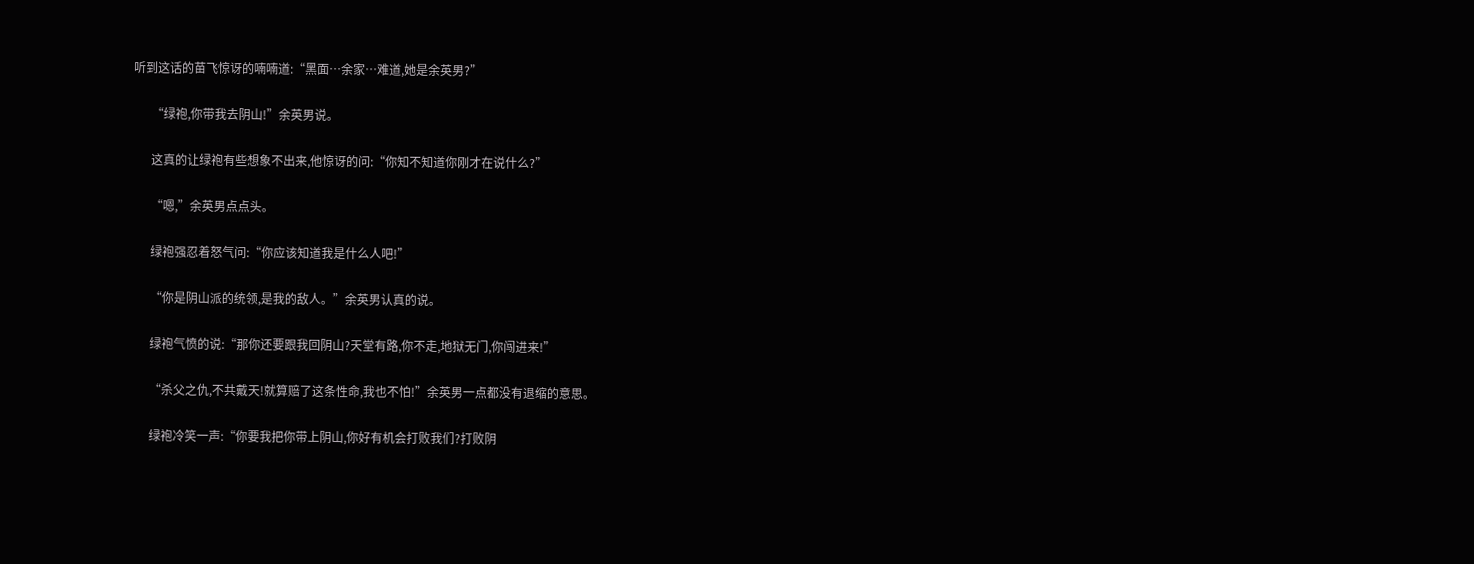听到这话的苗飞惊讶的喃喃道:“黑面…余家…难道,她是余英男?”

      “绿袍,你带我去阴山!”余英男说。

      这真的让绿袍有些想象不出来,他惊讶的问:“你知不知道你刚才在说什么?”

      “嗯,”余英男点点头。

      绿袍强忍着怒气问:“你应该知道我是什么人吧!”

      “你是阴山派的统领,是我的敌人。”余英男认真的说。

      绿袍气愤的说:“那你还要跟我回阴山?天堂有路,你不走,地狱无门,你闯进来!”

      “杀父之仇,不共戴天!就算赔了这条性命,我也不怕!”余英男一点都没有退缩的意思。

      绿袍冷笑一声:“你要我把你带上阴山,你好有机会打败我们?打败阴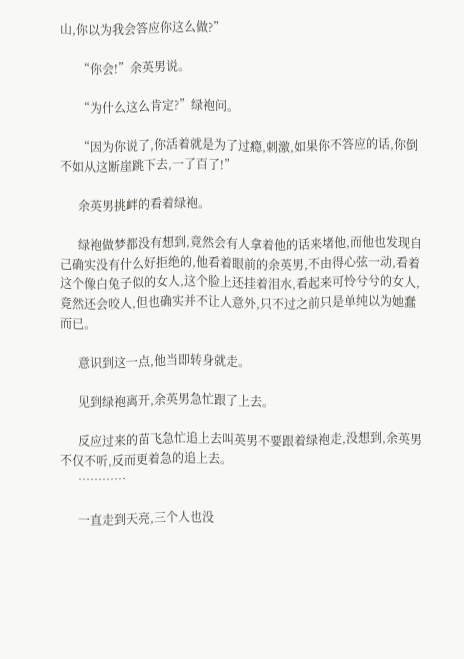山,你以为我会答应你这么做?”

      “你会!”余英男说。

      “为什么这么肯定?”绿袍问。

      “因为你说了,你活着就是为了过瘾,刺激,如果你不答应的话,你倒不如从这断崖跳下去,一了百了!”

      余英男挑衅的看着绿袍。

      绿袍做梦都没有想到,竟然会有人拿着他的话来堵他,而他也发现自己确实没有什么好拒绝的,他看着眼前的余英男,不由得心弦一动,看着这个像白兔子似的女人,这个脸上还挂着泪水,看起来可怜兮兮的女人,竟然还会咬人,但也确实并不让人意外,只不过之前只是单纯以为她蠢而已。

      意识到这一点,他当即转身就走。

      见到绿袍离开,余英男急忙跟了上去。

      反应过来的苗飞急忙追上去叫英男不要跟着绿袍走,没想到,余英男不仅不听,反而更着急的追上去。
      …………

      一直走到天亮,三个人也没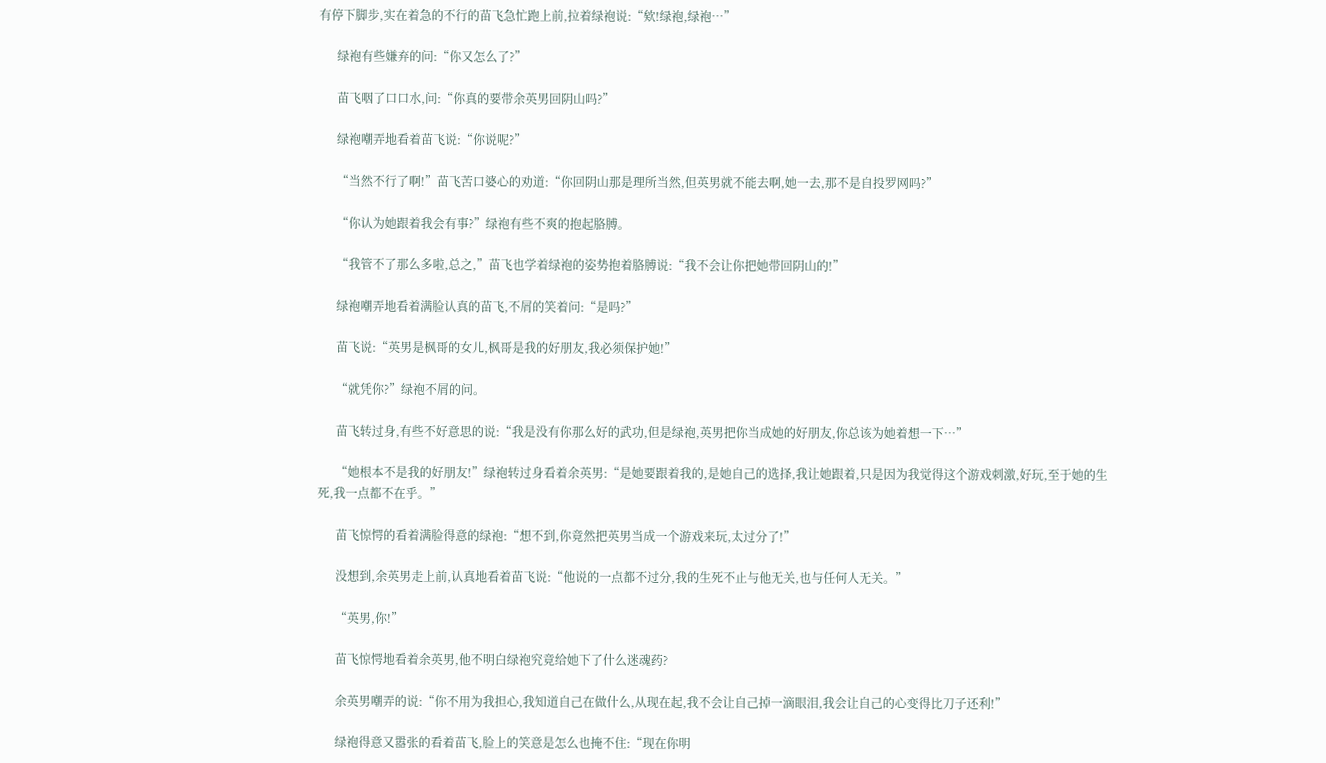有停下脚步,实在着急的不行的苗飞急忙跑上前,拉着绿袍说:“欸!绿袍,绿袍…”

      绿袍有些嫌弃的问:“你又怎么了?”

      苗飞咽了口口水,问:“你真的要带余英男回阴山吗?”

      绿袍嘲弄地看着苗飞说:“你说呢?”

      “当然不行了啊!”苗飞苦口婆心的劝道:“你回阴山那是理所当然,但英男就不能去啊,她一去,那不是自投罗网吗?”

      “你认为她跟着我会有事?”绿袍有些不爽的抱起胳膊。

      “我管不了那么多啦,总之,”苗飞也学着绿袍的姿势抱着胳膊说:“我不会让你把她带回阴山的!”

      绿袍嘲弄地看着满脸认真的苗飞,不屑的笑着问:“是吗?”

      苗飞说:“英男是枫哥的女儿,枫哥是我的好朋友,我必须保护她!”

      “就凭你?”绿袍不屑的问。

      苗飞转过身,有些不好意思的说:“我是没有你那么好的武功,但是绿袍,英男把你当成她的好朋友,你总该为她着想一下…”

      “她根本不是我的好朋友!”绿袍转过身看着余英男:“是她要跟着我的,是她自己的选择,我让她跟着,只是因为我觉得这个游戏刺激,好玩,至于她的生死,我一点都不在乎。”

      苗飞惊愕的看着满脸得意的绿袍:“想不到,你竟然把英男当成一个游戏来玩,太过分了!”

      没想到,余英男走上前,认真地看着苗飞说:“他说的一点都不过分,我的生死不止与他无关,也与任何人无关。”

      “英男,你!”

      苗飞惊愕地看着余英男,他不明白绿袍究竟给她下了什么迷魂药?

      余英男嘲弄的说:“你不用为我担心,我知道自己在做什么,从现在起,我不会让自己掉一滴眼泪,我会让自己的心变得比刀子还利!”

      绿袍得意又嚣张的看着苗飞,脸上的笑意是怎么也掩不住:“现在你明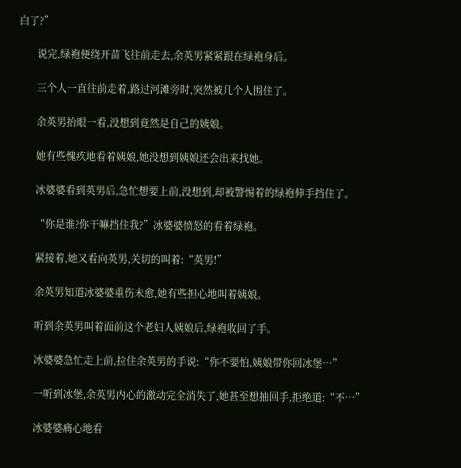白了?”

      说完,绿袍便绕开苗飞往前走去,余英男紧紧跟在绿袍身后。

      三个人一直往前走着,路过河滩旁时,突然被几个人围住了。

      余英男抬眼一看,没想到竟然是自己的姨娘。

      她有些愧疚地看着姨娘,她没想到姨娘还会出来找她。

      冰婆婆看到英男后,急忙想要上前,没想到,却被警惕着的绿袍伸手挡住了。

      “你是谁?你干嘛挡住我?”冰婆婆愤怒的看着绿袍。

      紧接着,她又看向英男,关切的叫着:“英男!”

      余英男知道冰婆婆重伤未愈,她有些担心地叫着姨娘。

      听到余英男叫着面前这个老妇人姨娘后,绿袍收回了手。

      冰婆婆急忙走上前,拉住余英男的手说:“你不要怕,姨娘带你回冰堡…”

      一听到冰堡,余英男内心的激动完全消失了,她甚至想抽回手,拒绝道:“不…”

      冰婆婆痛心地看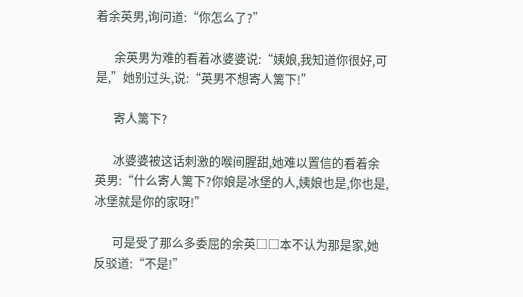着余英男,询问道:“你怎么了?”

      余英男为难的看着冰婆婆说:“姨娘,我知道你很好,可是,”她别过头,说:“英男不想寄人篱下!”

      寄人篱下?

      冰婆婆被这话刺激的喉间腥甜,她难以置信的看着余英男:“什么寄人篱下?你娘是冰堡的人,姨娘也是,你也是,冰堡就是你的家呀!”

      可是受了那么多委屈的余英□□本不认为那是家,她反驳道:“不是!”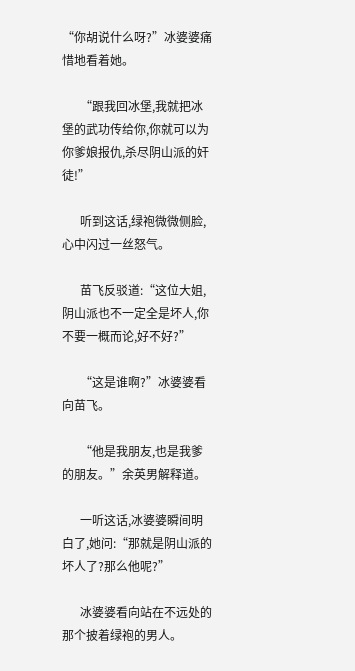“你胡说什么呀?”冰婆婆痛惜地看着她。

      “跟我回冰堡,我就把冰堡的武功传给你,你就可以为你爹娘报仇,杀尽阴山派的奸徒!”

      听到这话,绿袍微微侧脸,心中闪过一丝怒气。

      苗飞反驳道:“这位大姐,阴山派也不一定全是坏人,你不要一概而论,好不好?”

      “这是谁啊?”冰婆婆看向苗飞。

      “他是我朋友,也是我爹的朋友。”余英男解释道。

      一听这话,冰婆婆瞬间明白了,她问:“那就是阴山派的坏人了?那么他呢?”

      冰婆婆看向站在不远处的那个披着绿袍的男人。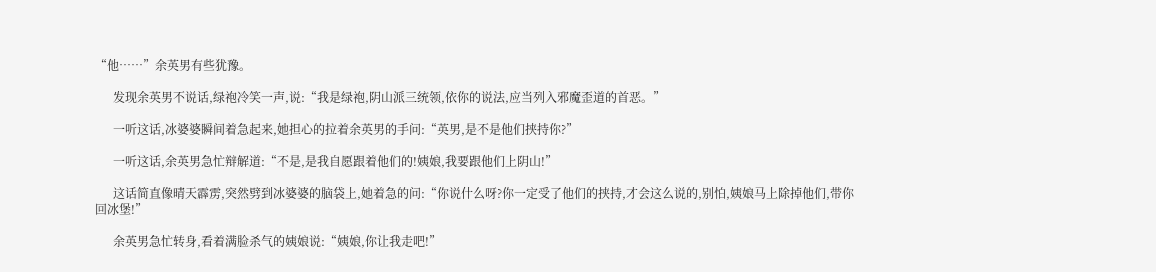“他……”余英男有些犹豫。

      发现余英男不说话,绿袍冷笑一声,说:“我是绿袍,阴山派三统领,依你的说法,应当列入邪魔歪道的首恶。”

      一听这话,冰婆婆瞬间着急起来,她担心的拉着余英男的手问:“英男,是不是他们挟持你?”

      一听这话,余英男急忙辩解道:“不是,是我自愿跟着他们的!姨娘,我要跟他们上阴山!”

      这话简直像晴天霹雳,突然劈到冰婆婆的脑袋上,她着急的问:“你说什么呀?你一定受了他们的挟持,才会这么说的,别怕,姨娘马上除掉他们,带你回冰堡!”

      余英男急忙转身,看着满脸杀气的姨娘说:“姨娘,你让我走吧!”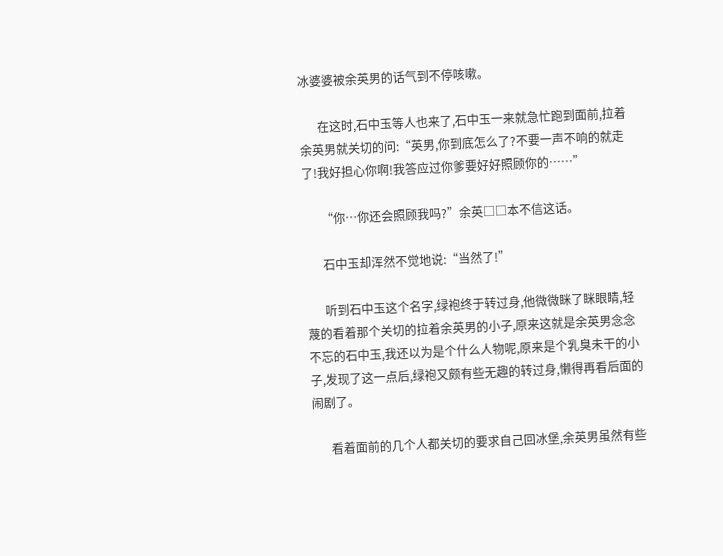冰婆婆被余英男的话气到不停咳嗽。

      在这时,石中玉等人也来了,石中玉一来就急忙跑到面前,拉着余英男就关切的问:“英男,你到底怎么了?不要一声不响的就走了!我好担心你啊!我答应过你爹要好好照顾你的……”

      “你…你还会照顾我吗?”余英□□本不信这话。

      石中玉却浑然不觉地说:“当然了!”

      听到石中玉这个名字,绿袍终于转过身,他微微眯了眯眼睛,轻蔑的看着那个关切的拉着余英男的小子,原来这就是余英男念念不忘的石中玉,我还以为是个什么人物呢,原来是个乳臭未干的小子,发现了这一点后,绿袍又颇有些无趣的转过身,懒得再看后面的闹剧了。

      看着面前的几个人都关切的要求自己回冰堡,余英男虽然有些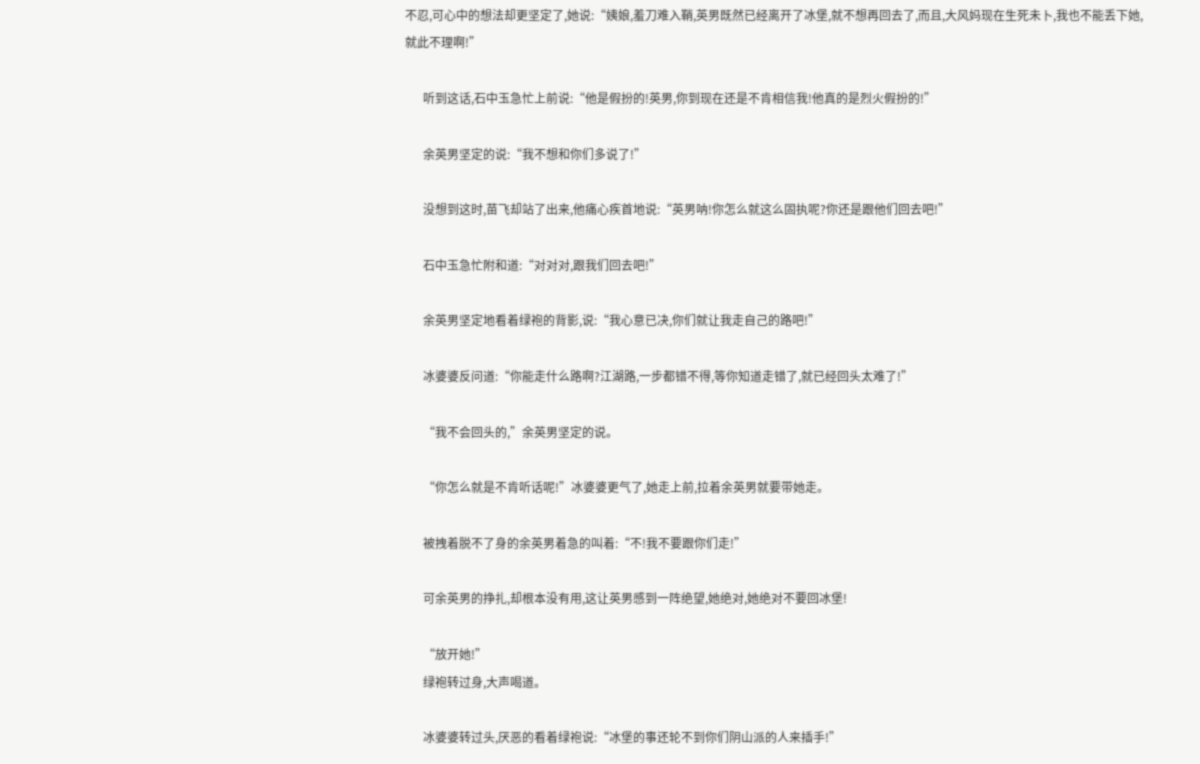不忍,可心中的想法却更坚定了,她说:“姨娘,羞刀难入鞘,英男既然已经离开了冰堡,就不想再回去了,而且,大风妈现在生死未卜,我也不能丢下她,就此不理啊!”

      听到这话,石中玉急忙上前说:“他是假扮的!英男,你到现在还是不肯相信我!他真的是烈火假扮的!”

      余英男坚定的说:“我不想和你们多说了!”

      没想到这时,苗飞却站了出来,他痛心疾首地说:“英男呐!你怎么就这么固执呢?你还是跟他们回去吧!”

      石中玉急忙附和道:“对对对,跟我们回去吧!”

      余英男坚定地看着绿袍的背影,说:“我心意已决,你们就让我走自己的路吧!”

      冰婆婆反问道:“你能走什么路啊?江湖路,一步都错不得,等你知道走错了,就已经回头太难了!”

      “我不会回头的,”余英男坚定的说。

      “你怎么就是不肯听话呢!”冰婆婆更气了,她走上前,拉着余英男就要带她走。

      被拽着脱不了身的余英男着急的叫着:“不!我不要跟你们走!”

      可余英男的挣扎,却根本没有用,这让英男感到一阵绝望,她绝对,她绝对不要回冰堡!

      “放开她!”
      绿袍转过身,大声喝道。

      冰婆婆转过头,厌恶的看着绿袍说:“冰堡的事还轮不到你们阴山派的人来插手!”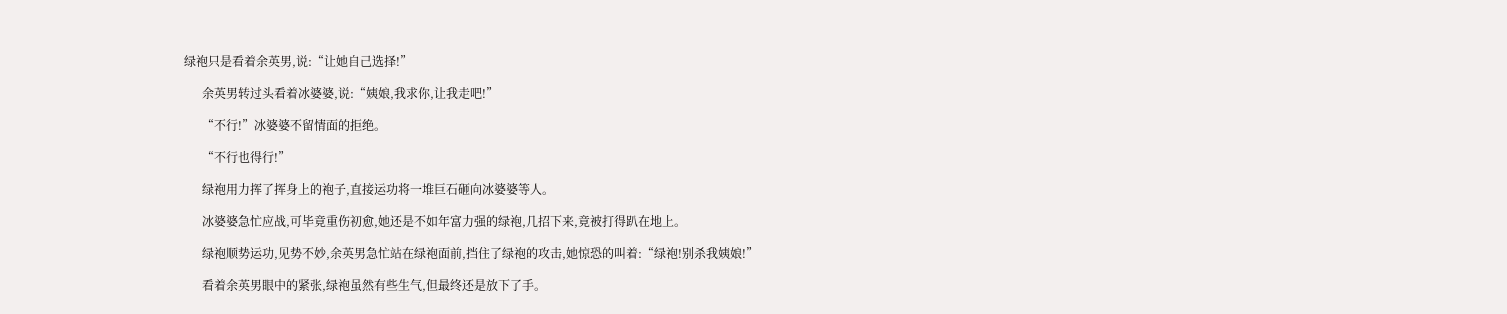绿袍只是看着余英男,说:“让她自己选择!”

      余英男转过头看着冰婆婆,说:“姨娘,我求你,让我走吧!”

      “不行!”冰婆婆不留情面的拒绝。

      “不行也得行!”

      绿袍用力挥了挥身上的袍子,直接运功将一堆巨石砸向冰婆婆等人。

      冰婆婆急忙应战,可毕竟重伤初愈,她还是不如年富力强的绿袍,几招下来,竟被打得趴在地上。

      绿袍顺势运功,见势不妙,余英男急忙站在绿袍面前,挡住了绿袍的攻击,她惊恐的叫着:“绿袍!别杀我姨娘!”

      看着余英男眼中的紧张,绿袍虽然有些生气,但最终还是放下了手。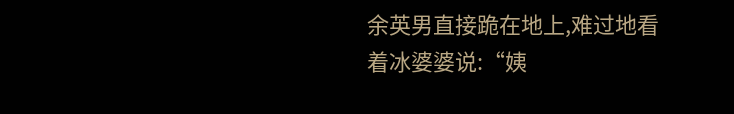余英男直接跪在地上,难过地看着冰婆婆说:“姨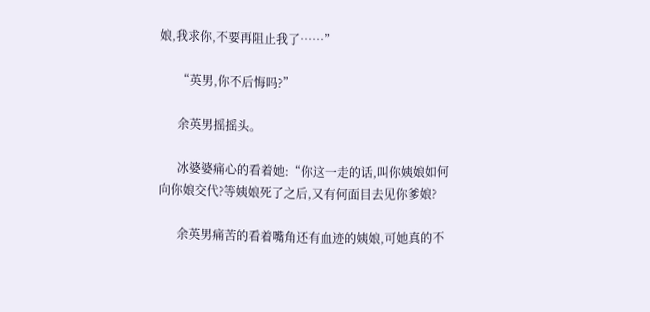娘,我求你,不要再阻止我了……”

      “英男,你不后悔吗?”

      余英男摇摇头。

      冰婆婆痛心的看着她:“你这一走的话,叫你姨娘如何向你娘交代?等姨娘死了之后,又有何面目去见你爹娘?

      余英男痛苦的看着嘴角还有血迹的姨娘,可她真的不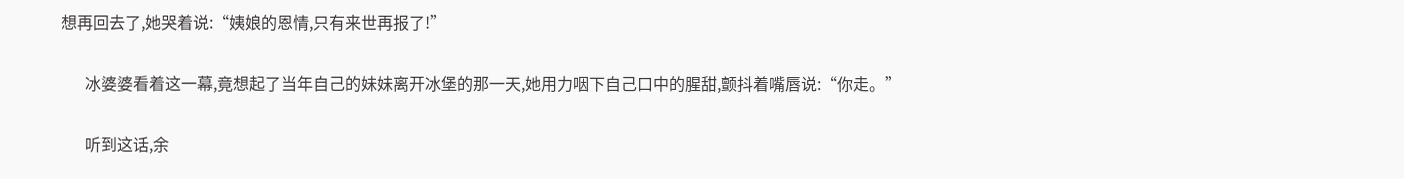想再回去了,她哭着说:“姨娘的恩情,只有来世再报了!”

      冰婆婆看着这一幕,竟想起了当年自己的妹妹离开冰堡的那一天,她用力咽下自己口中的腥甜,颤抖着嘴唇说:“你走。”

      听到这话,余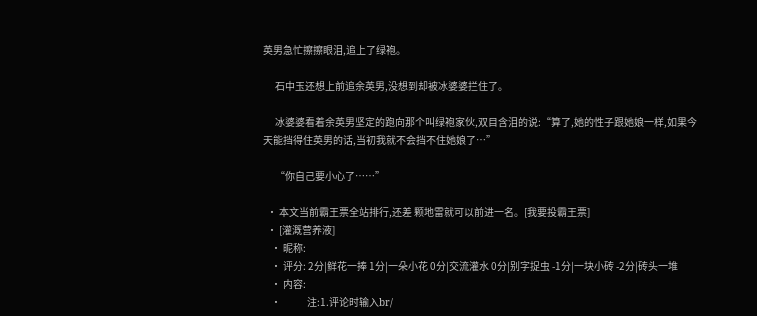英男急忙擦擦眼泪,追上了绿袍。

      石中玉还想上前追余英男,没想到却被冰婆婆拦住了。

      冰婆婆看着余英男坚定的跑向那个叫绿袍家伙,双目含泪的说:“算了,她的性子跟她娘一样,如果今天能挡得住英男的话,当初我就不会挡不住她娘了…”

      “你自己要小心了……”

  • 本文当前霸王票全站排行,还差 颗地雷就可以前进一名。[我要投霸王票]
  • [灌溉营养液]
    • 昵称:
    • 评分: 2分|鲜花一捧 1分|一朵小花 0分|交流灌水 0分|别字捉虫 -1分|一块小砖 -2分|砖头一堆
    • 内容:
    •             注:1.评论时输入br/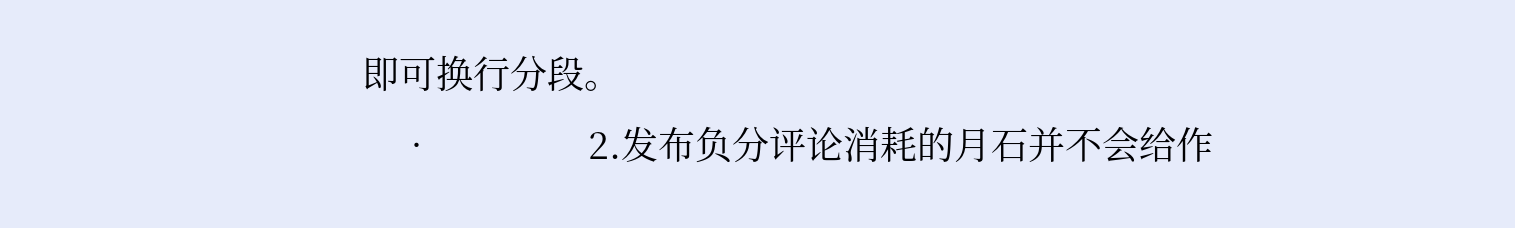即可换行分段。
    •                 2.发布负分评论消耗的月石并不会给作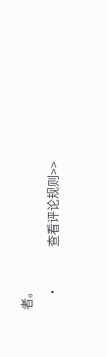者。
    •             查看评论规则>>